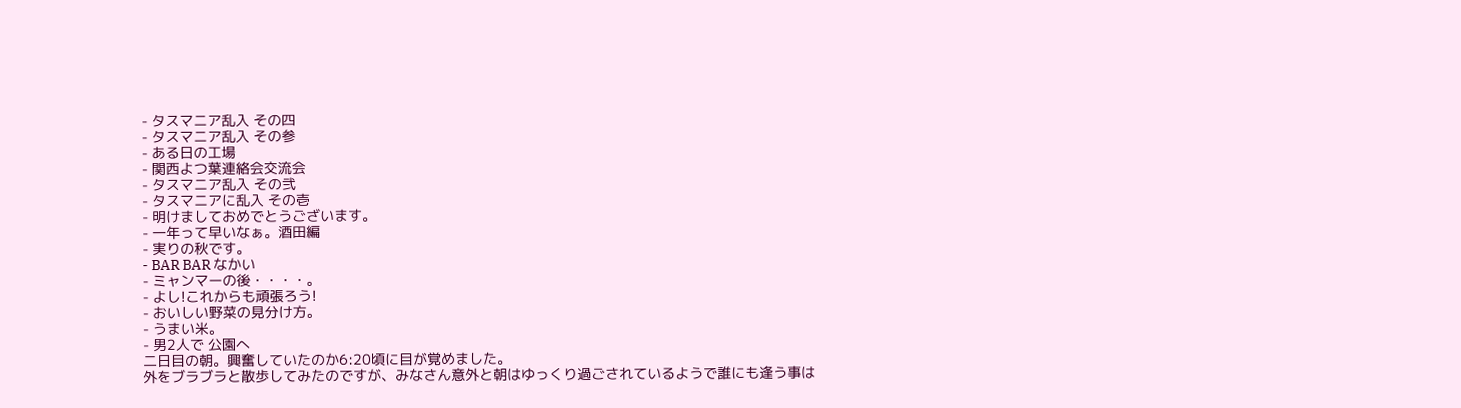- タスマニア乱入 その四
- タスマニア乱入 その参
- ある日の工場
- 関西よつ葉連絡会交流会
- タスマニア乱入 その弐
- タスマニアに乱入 その壱
- 明けましておめでとうございます。
- 一年って早いなぁ。酒田編
- 実りの秋です。
- BAR BAR なかい
- ミャンマーの後・・・・。
- よし!これからも頑張ろう!
- おいしい野菜の見分け方。
- うまい米。
- 男2人で 公園へ
二日目の朝。興奮していたのか6:20頃に目が覚めました。
外をブラブラと散歩してみたのですが、みなさん意外と朝はゆっくり過ごされているようで誰にも逢う事は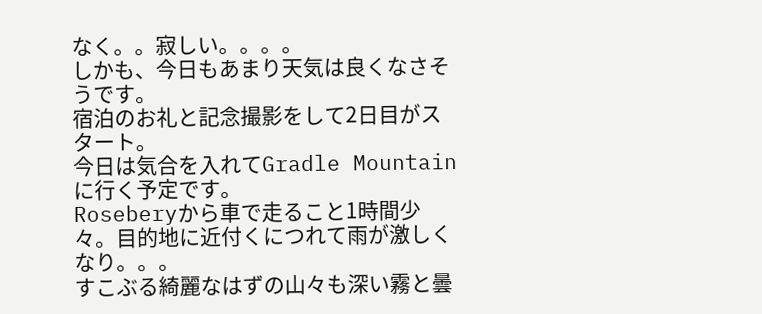なく。。寂しい。。。。
しかも、今日もあまり天気は良くなさそうです。
宿泊のお礼と記念撮影をして2日目がスタート。
今日は気合を入れてGradle Mountain に行く予定です。
Roseberyから車で走ること1時間少々。目的地に近付くにつれて雨が激しくなり。。。
すこぶる綺麗なはずの山々も深い霧と曇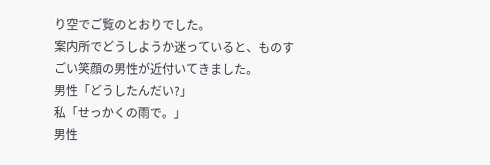り空でご覧のとおりでした。
案内所でどうしようか迷っていると、ものすごい笑顔の男性が近付いてきました。
男性「どうしたんだい?」
私「せっかくの雨で。」
男性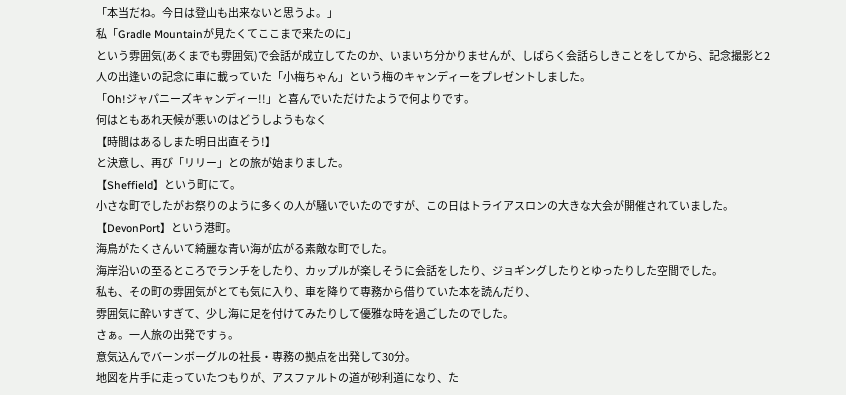「本当だね。今日は登山も出来ないと思うよ。」
私「Gradle Mountainが見たくてここまで来たのに」
という雰囲気(あくまでも雰囲気)で会話が成立してたのか、いまいち分かりませんが、しばらく会話らしきことをしてから、記念撮影と2人の出逢いの記念に車に載っていた「小梅ちゃん」という梅のキャンディーをプレゼントしました。
「Oh!ジャパニーズキャンディー!!」と喜んでいただけたようで何よりです。
何はともあれ天候が悪いのはどうしようもなく
【時間はあるしまた明日出直そう!】
と決意し、再び「リリー」との旅が始まりました。
【Sheffield】という町にて。
小さな町でしたがお祭りのように多くの人が騒いでいたのですが、この日はトライアスロンの大きな大会が開催されていました。
【DevonPort】という港町。
海鳥がたくさんいて綺麗な青い海が広がる素敵な町でした。
海岸沿いの至るところでランチをしたり、カップルが楽しそうに会話をしたり、ジョギングしたりとゆったりした空間でした。
私も、その町の雰囲気がとても気に入り、車を降りて専務から借りていた本を読んだり、
雰囲気に酔いすぎて、少し海に足を付けてみたりして優雅な時を過ごしたのでした。
さぁ。一人旅の出発ですぅ。
意気込んでバーンボーグルの社長・専務の拠点を出発して30分。
地図を片手に走っていたつもりが、アスファルトの道が砂利道になり、た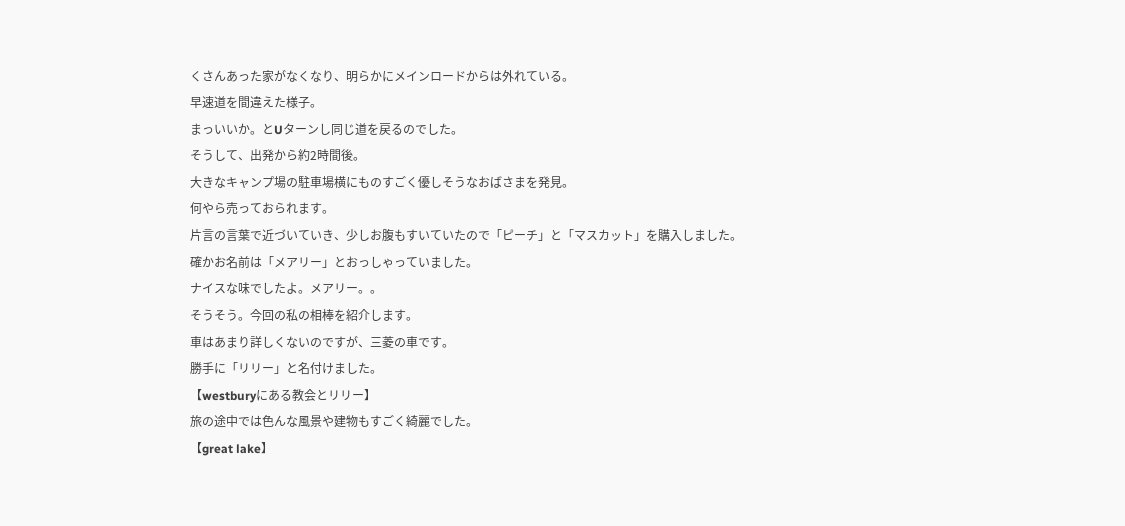くさんあった家がなくなり、明らかにメインロードからは外れている。
早速道を間違えた様子。
まっいいか。とUターンし同じ道を戻るのでした。
そうして、出発から約2時間後。
大きなキャンプ場の駐車場横にものすごく優しそうなおばさまを発見。
何やら売っておられます。
片言の言葉で近づいていき、少しお腹もすいていたので「ピーチ」と「マスカット」を購入しました。
確かお名前は「メアリー」とおっしゃっていました。
ナイスな味でしたよ。メアリー。。
そうそう。今回の私の相棒を紹介します。
車はあまり詳しくないのですが、三菱の車です。
勝手に「リリー」と名付けました。
【westburyにある教会とリリー】
旅の途中では色んな風景や建物もすごく綺麗でした。
【great lake】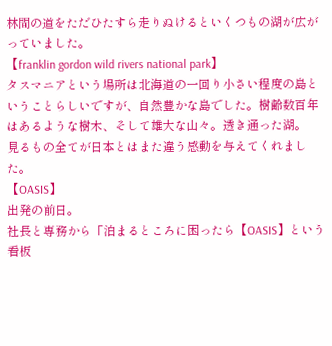林間の道をただひたすら走りぬけるといくつもの湖が広がっていました。
【franklin gordon wild rivers national park】
タスマニアという場所は北海道の一回り小さい程度の島ということらしいですが、自然豊かな島でした。樹齢数百年はあるような樹木、そして雄大な山々。透き通った湖。
見るもの全てが日本とはまた違う感動を与えてくれました。
【OASIS】
出発の前日。
社長と専務から「泊まるところに困ったら【OASIS】という看板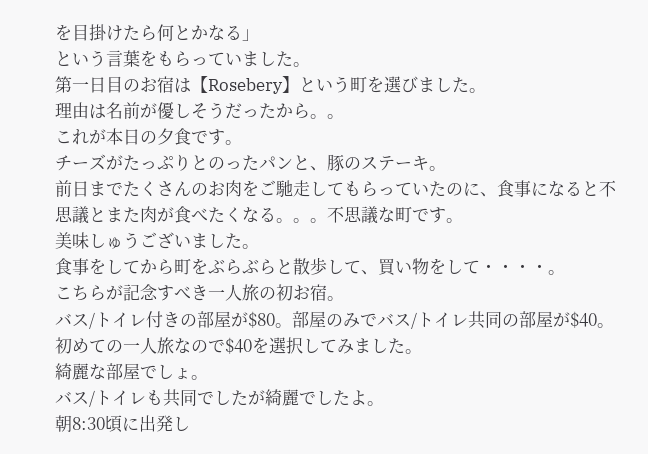を目掛けたら何とかなる」
という言葉をもらっていました。
第一日目のお宿は【Rosebery】という町を選びました。
理由は名前が優しそうだったから。。
これが本日の夕食です。
チーズがたっぷりとのったパンと、豚のステーキ。
前日までたくさんのお肉をご馳走してもらっていたのに、食事になると不思議とまた肉が食べたくなる。。。不思議な町です。
美味しゅうございました。
食事をしてから町をぶらぶらと散歩して、買い物をして・・・・。
こちらが記念すべき一人旅の初お宿。
バス/トイレ付きの部屋が$80。部屋のみでバス/トイレ共同の部屋が$40。
初めての一人旅なので$40を選択してみました。
綺麗な部屋でしょ。
バス/トイレも共同でしたが綺麗でしたよ。
朝8:30頃に出発し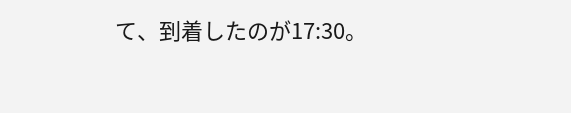て、到着したのが17:30。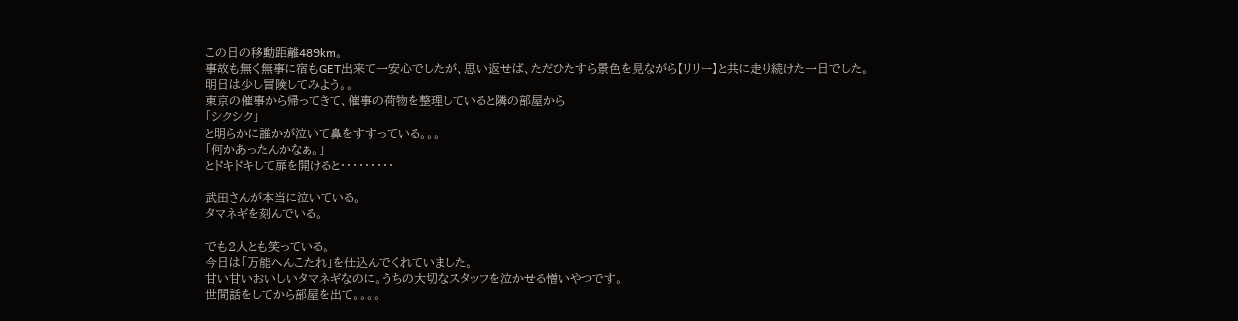この日の移動距離489km。
事故も無く無事に宿もGET出来て一安心でしたが、思い返せば、ただひたすら景色を見ながら【リリー】と共に走り続けた一日でした。
明日は少し冒険してみよう。。
東京の催事から帰ってきて、催事の荷物を整理していると隣の部屋から
「シクシク」
と明らかに誰かが泣いて鼻をすすっている。。。
「何かあったんかなぁ。」
とドキドキして扉を開けると・・・・・・・・・

武田さんが本当に泣いている。
タマネギを刻んでいる。

でも2人とも笑っている。
今日は「万能へんこたれ」を仕込んでくれていました。
甘い甘いおいしいタマネギなのに。うちの大切なスタッフを泣かせる憎いやつです。
世間話をしてから部屋を出て。。。。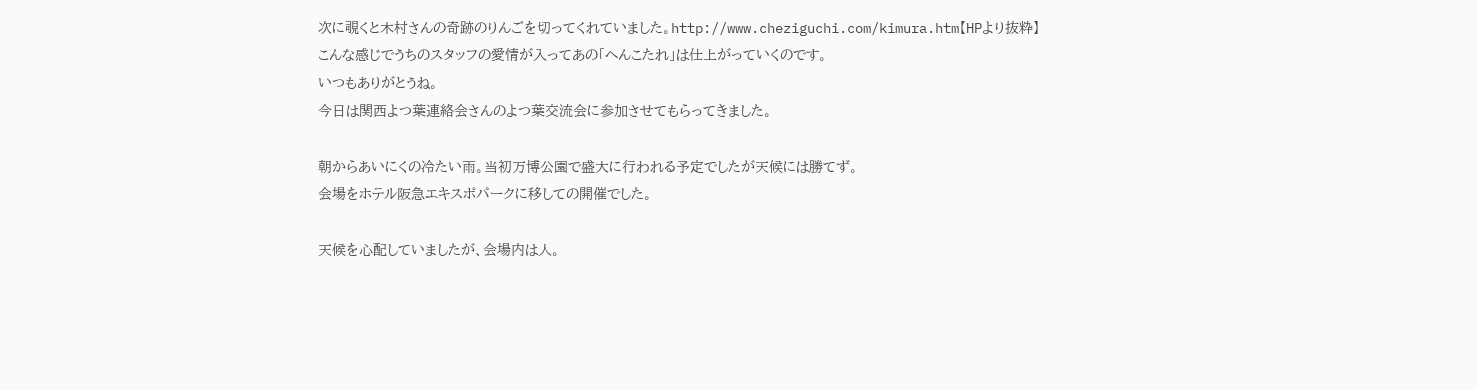次に覗くと木村さんの奇跡のりんごを切ってくれていました。http://www.cheziguchi.com/kimura.htm【HPより抜粋】
こんな感じでうちのスタッフの愛情が入ってあの「へんこたれ」は仕上がっていくのです。
いつもありがとうね。
今日は関西よつ葉連絡会さんのよつ葉交流会に参加させてもらってきました。

朝からあいにくの冷たい雨。当初万博公園で盛大に行われる予定でしたが天候には勝てず。
会場をホテル阪急エキスポパークに移しての開催でした。

天候を心配していましたが、会場内は人。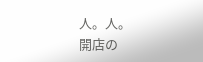人。人。
開店の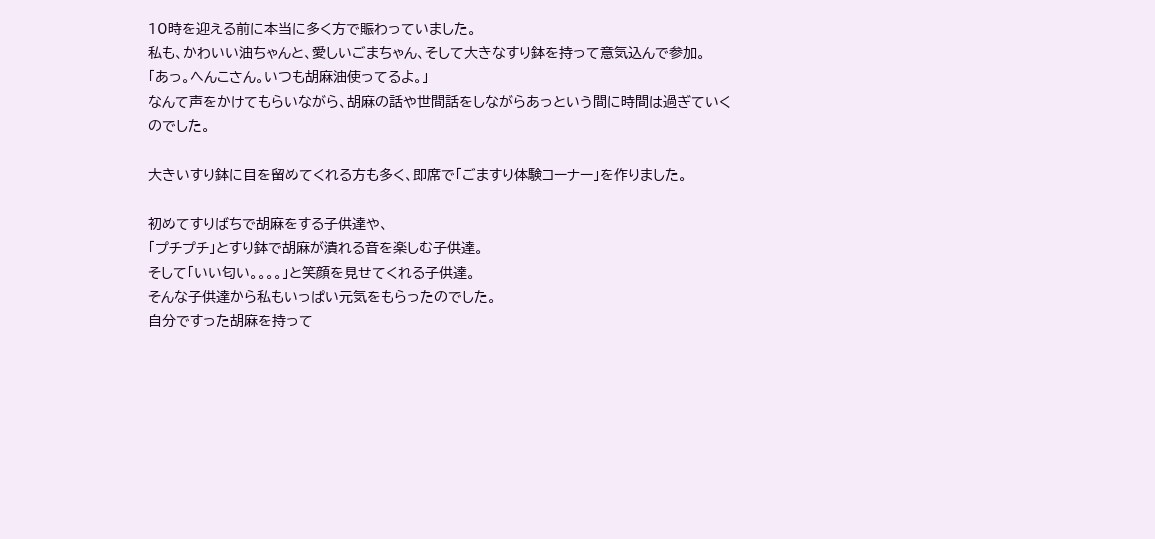10時を迎える前に本当に多く方で賑わっていました。
私も、かわいい油ちゃんと、愛しいごまちゃん、そして大きなすり鉢を持って意気込んで参加。
「あっ。へんこさん。いつも胡麻油使ってるよ。」
なんて声をかけてもらいながら、胡麻の話や世間話をしながらあっという間に時間は過ぎていくのでした。

大きいすり鉢に目を留めてくれる方も多く、即席で「ごますり体験コーナー」を作りました。

初めてすりばちで胡麻をする子供達や、
「プチプチ」とすり鉢で胡麻が潰れる音を楽しむ子供達。
そして「いい匂い。。。。」と笑顔を見せてくれる子供達。
そんな子供達から私もいっぱい元気をもらったのでした。
自分ですった胡麻を持って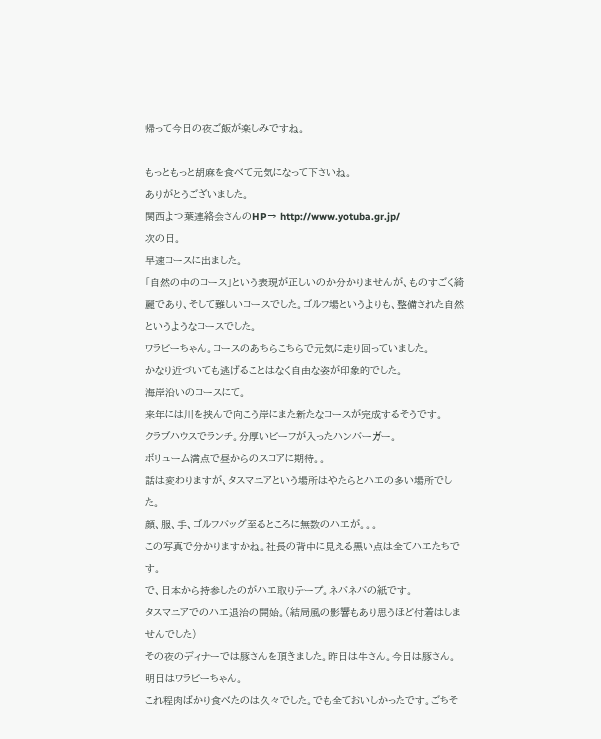帰って今日の夜ご飯が楽しみですね。

もっともっと胡麻を食べて元気になって下さいね。
ありがとうございました。
関西よつ葉連絡会さんのHP→ http://www.yotuba.gr.jp/
次の日。
早速コースに出ました。
「自然の中のコース」という表現が正しいのか分かりませんが、ものすごく綺麗であり、そして難しいコースでした。ゴルフ場というよりも、整備された自然というようなコースでした。
ワラビーちゃん。コースのあちらこちらで元気に走り回っていました。
かなり近づいても逃げることはなく自由な姿が印象的でした。
海岸沿いのコースにて。
来年には川を挟んで向こう岸にまた新たなコースが完成するそうです。
クラブハウスでランチ。分厚いビーフが入ったハンバーガー。
ボリューム満点で昼からのスコアに期待。。
話は変わりますが、タスマニアという場所はやたらとハエの多い場所でした。
顔、服、手、ゴルフバッグ至るところに無数のハエが。。。
この写真で分かりますかね。社長の背中に見える黒い点は全てハエたちです。
で、日本から持参したのがハエ取りテープ。ネバネバの紙です。
タスマニアでのハエ退治の開始。(結局風の影響もあり思うほど付着はしませんでした)
その夜のディナーでは豚さんを頂きました。昨日は牛さん。今日は豚さん。明日はワラビーちゃん。
これ程肉ばかり食べたのは久々でした。でも全ておいしかったです。ごちそ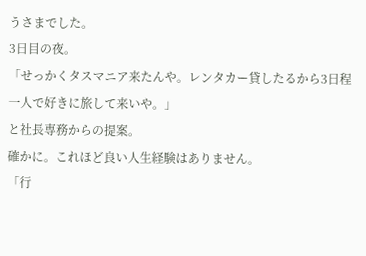うさまでした。
3日目の夜。
「せっかくタスマニア来たんや。レンタカー貸したるから3日程一人で好きに旅して来いや。」
と社長専務からの提案。
確かに。これほど良い人生経験はありません。
「行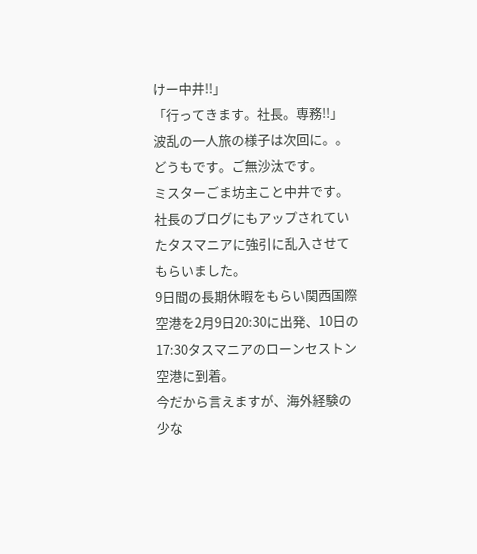けー中井!!」
「行ってきます。社長。専務!!」
波乱の一人旅の様子は次回に。。
どうもです。ご無沙汰です。
ミスターごま坊主こと中井です。
社長のブログにもアップされていたタスマニアに強引に乱入させてもらいました。
9日間の長期休暇をもらい関西国際空港を2月9日20:30に出発、10日の17:30タスマニアのローンセストン空港に到着。
今だから言えますが、海外経験の少な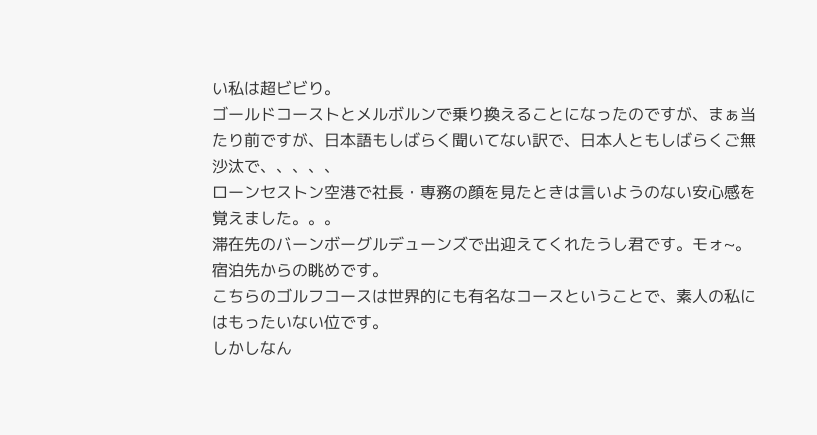い私は超ビビり。
ゴールドコーストとメルボルンで乗り換えることになったのですが、まぁ当たり前ですが、日本語もしばらく聞いてない訳で、日本人ともしばらくご無沙汰で、、、、、
ローンセストン空港で社長・専務の顔を見たときは言いようのない安心感を覚えました。。。
滞在先のバーンボーグルデューンズで出迎えてくれたうし君です。モォ~。
宿泊先からの眺めです。
こちらのゴルフコースは世界的にも有名なコースということで、素人の私にはもったいない位です。
しかしなん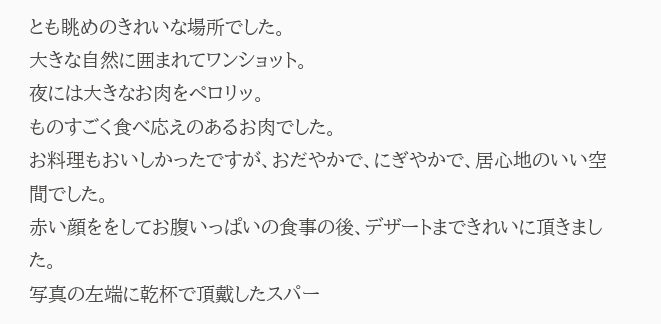とも眺めのきれいな場所でした。
大きな自然に囲まれてワンショット。
夜には大きなお肉をぺロリッ。
ものすごく食べ応えのあるお肉でした。
お料理もおいしかったですが、おだやかで、にぎやかで、居心地のいい空間でした。
赤い顔ををしてお腹いっぱいの食事の後、デザートまできれいに頂きました。
写真の左端に乾杯で頂戴したスパー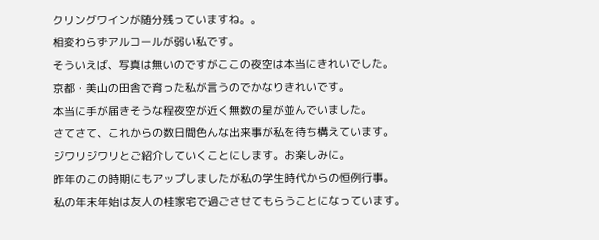クリングワインが随分残っていますね。。
相変わらずアルコールが弱い私です。
そういえば、写真は無いのですがここの夜空は本当にきれいでした。
京都・美山の田舎で育った私が言うのでかなりきれいです。
本当に手が届きそうな程夜空が近く無数の星が並んでいました。
さてさて、これからの数日間色んな出来事が私を待ち構えています。
ジワリジワリとご紹介していくことにします。お楽しみに。
昨年のこの時期にもアップしましたが私の学生時代からの恒例行事。
私の年末年始は友人の桂家宅で過ごさせてもらうことになっています。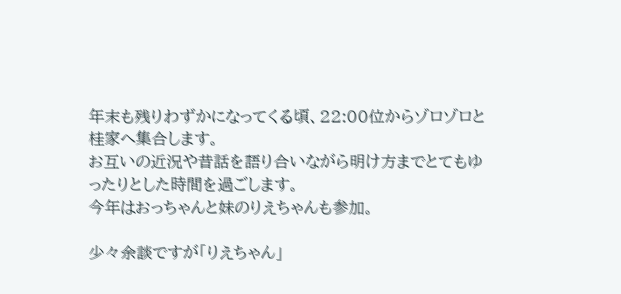年末も残りわずかになってくる頃、22:00位からゾロゾロと桂家へ集合します。
お互いの近況や昔話を語り合いながら明け方までとてもゆったりとした時間を過ごします。
今年はおっちゃんと妹のりえちゃんも参加。

少々余談ですが「りえちゃん」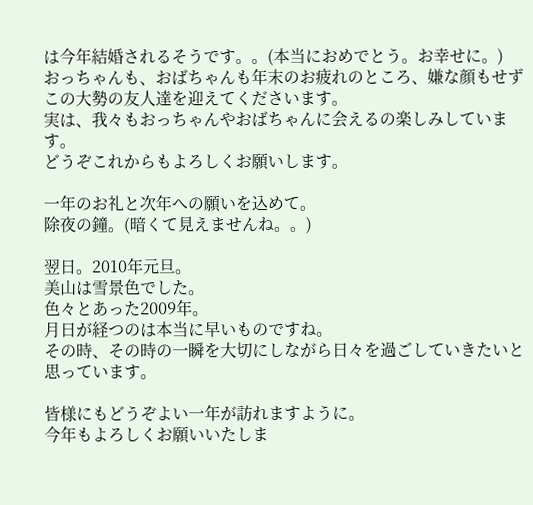は今年結婚されるそうです。。(本当におめでとう。お幸せに。)
おっちゃんも、おばちゃんも年末のお疲れのところ、嫌な顔もせずこの大勢の友人達を迎えてくださいます。
実は、我々もおっちゃんやおばちゃんに会えるの楽しみしています。
どうぞこれからもよろしくお願いします。

一年のお礼と次年への願いを込めて。
除夜の鐘。(暗くて見えませんね。。)

翌日。2010年元旦。
美山は雪景色でした。
色々とあった2009年。
月日が経つのは本当に早いものですね。
その時、その時の一瞬を大切にしながら日々を過ごしていきたいと思っています。

皆様にもどうぞよい一年が訪れますように。
今年もよろしくお願いいたしま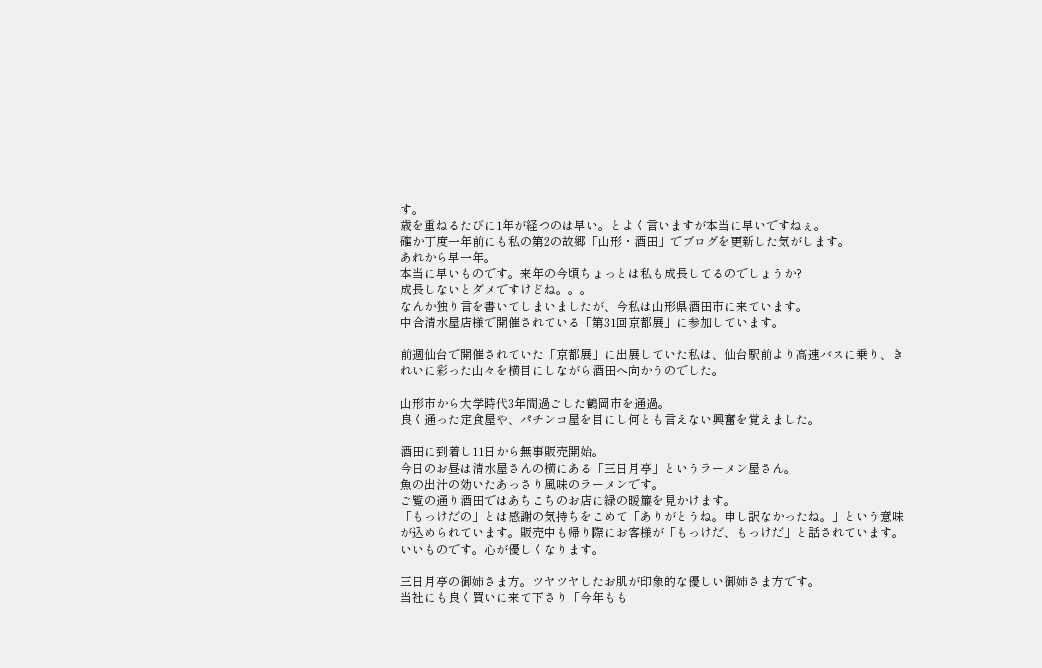す。
歳を重ねるたびに1年が経つのは早い。とよく言いますが本当に早いですねぇ。
確か丁度一年前にも私の第2の故郷「山形・酒田」でブログを更新した気がします。
あれから早一年。
本当に早いものです。来年の今頃ちょっとは私も成長してるのでしょうか?
成長しないとダメですけどね。。。
なんか独り言を書いてしまいましたが、今私は山形県酒田市に来ています。
中合清水屋店様で開催されている「第31回京都展」に参加しています。

前週仙台で開催されていた「京都展」に出展していた私は、仙台駅前より高速バスに乗り、きれいに彩った山々を横目にしながら酒田へ向かうのでした。

山形市から大学時代3年間過ごした鶴岡市を通過。
良く通った定食屋や、パチンコ屋を目にし何とも言えない興奮を覚えました。

酒田に到着し11日から無事販売開始。
今日のお昼は清水屋さんの横にある「三日月亭」というラーメン屋さん。
魚の出汁の効いたあっさり風味のラーメンです。
ご覧の通り酒田ではあちこちのお店に緑の暖簾を見かけます。
「もっけだの」とは感謝の気持ちをこめて「ありがとうね。申し訳なかったね。」という意味が込められています。販売中も帰り際にお客様が「もっけだ、もっけだ」と話されています。
いいものです。心が優しくなります。

三日月亭の御姉さま方。ツヤツヤしたお肌が印象的な優しい御姉さま方です。
当社にも良く買いに来て下さり「今年もも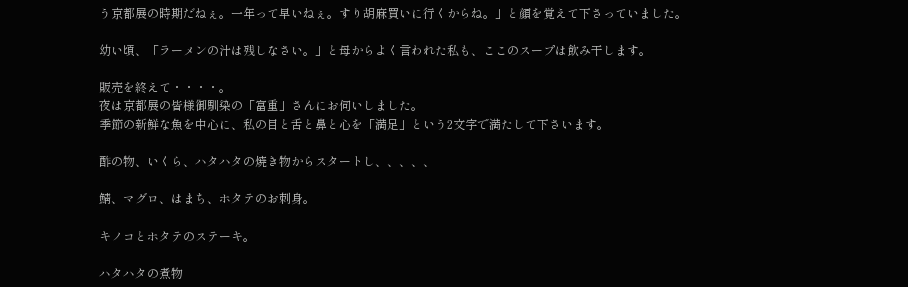う京都展の時期だねぇ。一年って早いねぇ。すり胡麻買いに行くからね。」と顔を覚えて下さっていました。

幼い頃、「ラーメンの汁は残しなさい。」と母からよく言われた私も、ここのスープは飲み干します。

販売を終えて・・・・。
夜は京都展の皆様御馴染の「富重」さんにお伺いしました。
季節の新鮮な魚を中心に、私の目と舌と鼻と心を「満足」という2文字で満たして下さいます。

酢の物、いくら、ハタハタの焼き物からスタートし、、、、、

鯖、マグロ、はまち、ホタテのお刺身。

キノコとホタテのステーキ。

ハタハタの煮物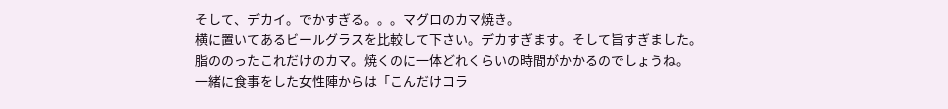そして、デカイ。でかすぎる。。。マグロのカマ焼き。
横に置いてあるビールグラスを比較して下さい。デカすぎます。そして旨すぎました。
脂ののったこれだけのカマ。焼くのに一体どれくらいの時間がかかるのでしょうね。
一緒に食事をした女性陣からは「こんだけコラ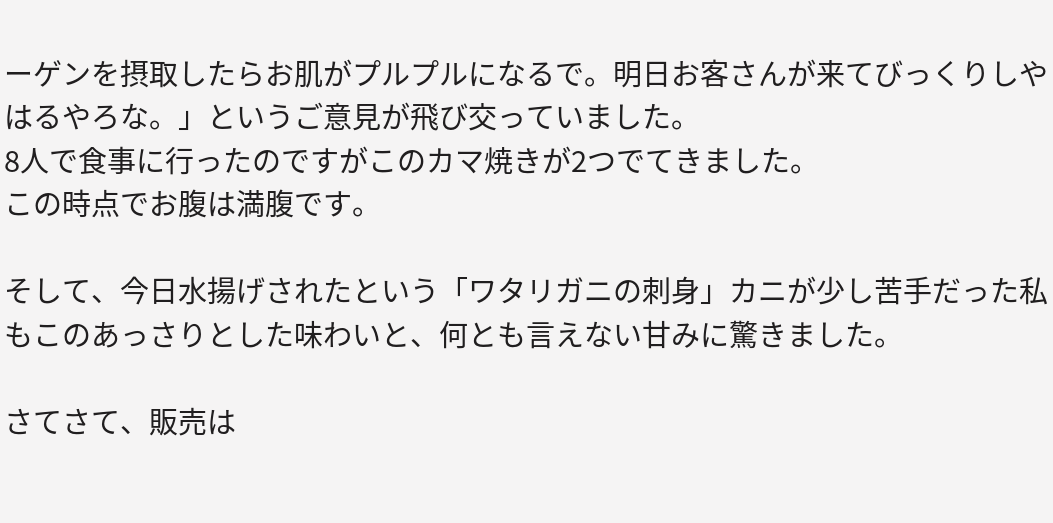ーゲンを摂取したらお肌がプルプルになるで。明日お客さんが来てびっくりしやはるやろな。」というご意見が飛び交っていました。
8人で食事に行ったのですがこのカマ焼きが2つでてきました。
この時点でお腹は満腹です。

そして、今日水揚げされたという「ワタリガニの刺身」カニが少し苦手だった私もこのあっさりとした味わいと、何とも言えない甘みに驚きました。

さてさて、販売は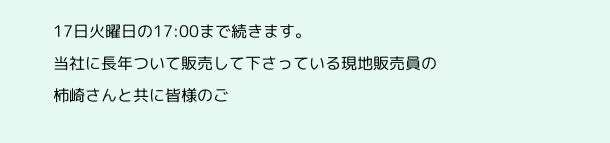17日火曜日の17:00まで続きます。
当社に長年ついて販売して下さっている現地販売員の柿崎さんと共に皆様のご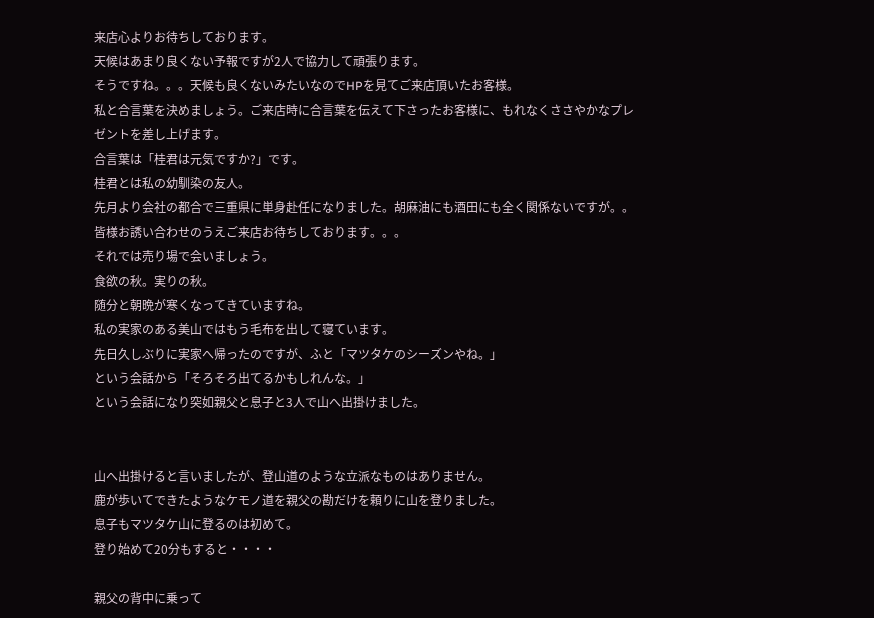来店心よりお待ちしております。
天候はあまり良くない予報ですが2人で協力して頑張ります。
そうですね。。。天候も良くないみたいなのでHPを見てご来店頂いたお客様。
私と合言葉を決めましょう。ご来店時に合言葉を伝えて下さったお客様に、もれなくささやかなプレゼントを差し上げます。
合言葉は「桂君は元気ですか?」です。
桂君とは私の幼馴染の友人。
先月より会社の都合で三重県に単身赴任になりました。胡麻油にも酒田にも全く関係ないですが。。
皆様お誘い合わせのうえご来店お待ちしております。。。
それでは売り場で会いましょう。
食欲の秋。実りの秋。
随分と朝晩が寒くなってきていますね。
私の実家のある美山ではもう毛布を出して寝ています。
先日久しぶりに実家へ帰ったのですが、ふと「マツタケのシーズンやね。」
という会話から「そろそろ出てるかもしれんな。」
という会話になり突如親父と息子と3人で山へ出掛けました。


山へ出掛けると言いましたが、登山道のような立派なものはありません。
鹿が歩いてできたようなケモノ道を親父の勘だけを頼りに山を登りました。
息子もマツタケ山に登るのは初めて。
登り始めて20分もすると・・・・

親父の背中に乗って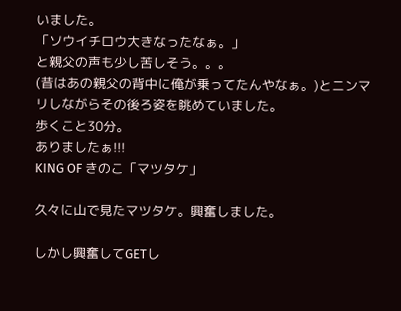いました。
「ソウイチロウ大きなったなぁ。」
と親父の声も少し苦しそう。。。
(昔はあの親父の背中に俺が乗ってたんやなぁ。)とニンマリしながらその後ろ姿を眺めていました。
歩くこと30分。
ありましたぁ!!!
KING OF きのこ「マツタケ」

久々に山で見たマツタケ。興奮しました。

しかし興奮してGETし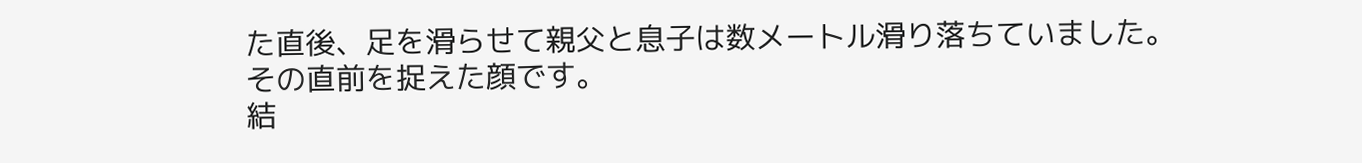た直後、足を滑らせて親父と息子は数メートル滑り落ちていました。
その直前を捉えた顔です。
結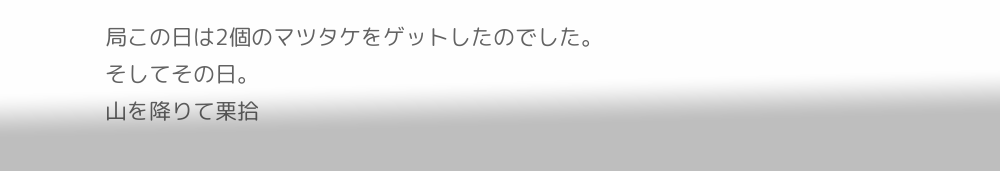局この日は2個のマツタケをゲットしたのでした。
そしてその日。
山を降りて栗拾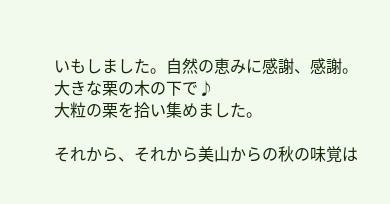いもしました。自然の恵みに感謝、感謝。
大きな栗の木の下で♪
大粒の栗を拾い集めました。

それから、それから美山からの秋の味覚は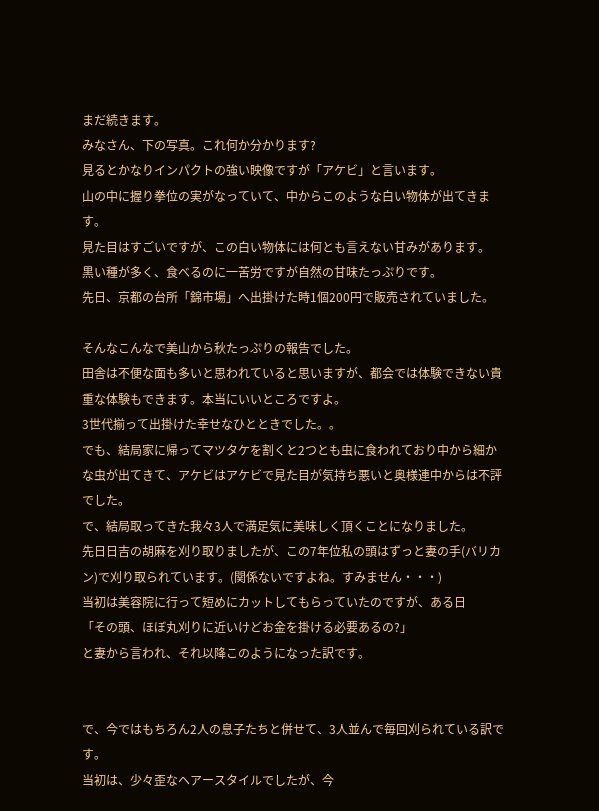まだ続きます。
みなさん、下の写真。これ何か分かります?
見るとかなりインパクトの強い映像ですが「アケビ」と言います。
山の中に握り拳位の実がなっていて、中からこのような白い物体が出てきます。
見た目はすごいですが、この白い物体には何とも言えない甘みがあります。
黒い種が多く、食べるのに一苦労ですが自然の甘味たっぷりです。
先日、京都の台所「錦市場」へ出掛けた時1個200円で販売されていました。

そんなこんなで美山から秋たっぷりの報告でした。
田舎は不便な面も多いと思われていると思いますが、都会では体験できない貴重な体験もできます。本当にいいところですよ。
3世代揃って出掛けた幸せなひとときでした。。
でも、結局家に帰ってマツタケを割くと2つとも虫に食われており中から細かな虫が出てきて、アケビはアケビで見た目が気持ち悪いと奥様連中からは不評でした。
で、結局取ってきた我々3人で満足気に美味しく頂くことになりました。
先日日吉の胡麻を刈り取りましたが、この7年位私の頭はずっと妻の手(バリカン)で刈り取られています。(関係ないですよね。すみません・・・)
当初は美容院に行って短めにカットしてもらっていたのですが、ある日
「その頭、ほぼ丸刈りに近いけどお金を掛ける必要あるの?」
と妻から言われ、それ以降このようになった訳です。


で、今ではもちろん2人の息子たちと併せて、3人並んで毎回刈られている訳です。
当初は、少々歪なヘアースタイルでしたが、今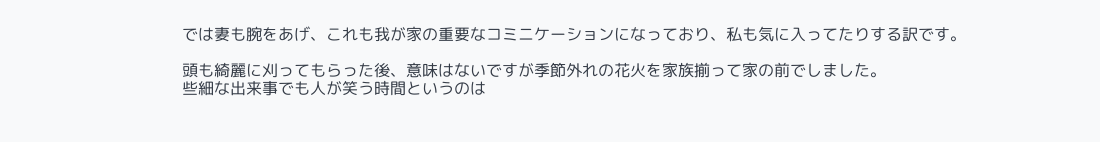では妻も腕をあげ、これも我が家の重要なコミニケーションになっており、私も気に入ってたりする訳です。

頭も綺麗に刈ってもらった後、意味はないですが季節外れの花火を家族揃って家の前でしました。
些細な出来事でも人が笑う時間というのは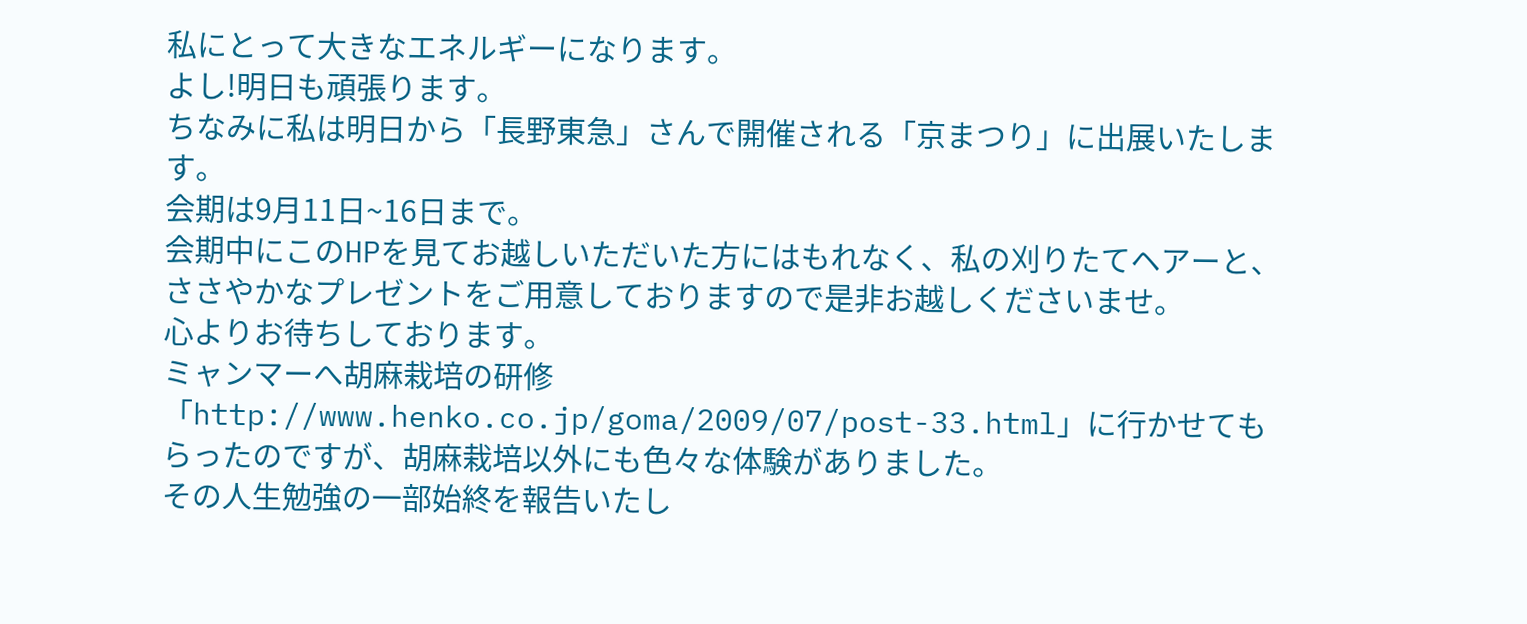私にとって大きなエネルギーになります。
よし!明日も頑張ります。
ちなみに私は明日から「長野東急」さんで開催される「京まつり」に出展いたします。
会期は9月11日~16日まで。
会期中にこのHPを見てお越しいただいた方にはもれなく、私の刈りたてヘアーと、ささやかなプレゼントをご用意しておりますので是非お越しくださいませ。
心よりお待ちしております。
ミャンマーへ胡麻栽培の研修「http://www.henko.co.jp/goma/2009/07/post-33.html」に行かせてもらったのですが、胡麻栽培以外にも色々な体験がありました。
その人生勉強の一部始終を報告いたし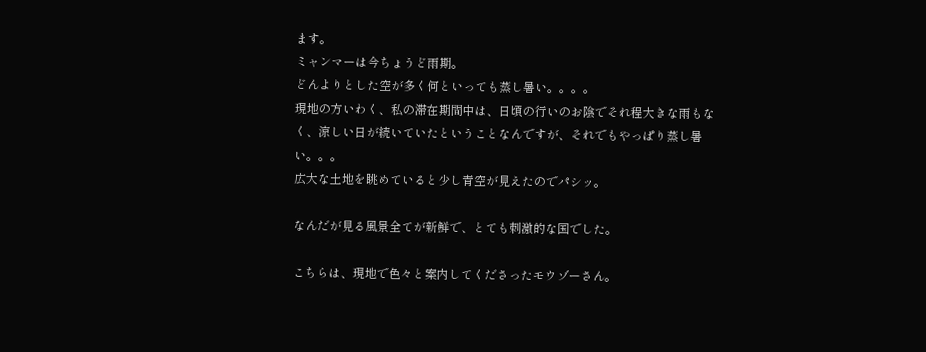ます。
ミャンマーは今ちょうど雨期。
どんよりとした空が多く何といっても蒸し暑い。。。。
現地の方いわく、私の滞在期間中は、日頃の行いのお陰でそれ程大きな雨もなく、涼しい日が続いていたということなんですが、それでもやっぱり蒸し暑い。。。
広大な土地を眺めていると少し青空が見えたのでパシッ。

なんだが見る風景全てが新鮮で、とても刺激的な国でした。

こちらは、現地で色々と案内してくださったモウゾーさん。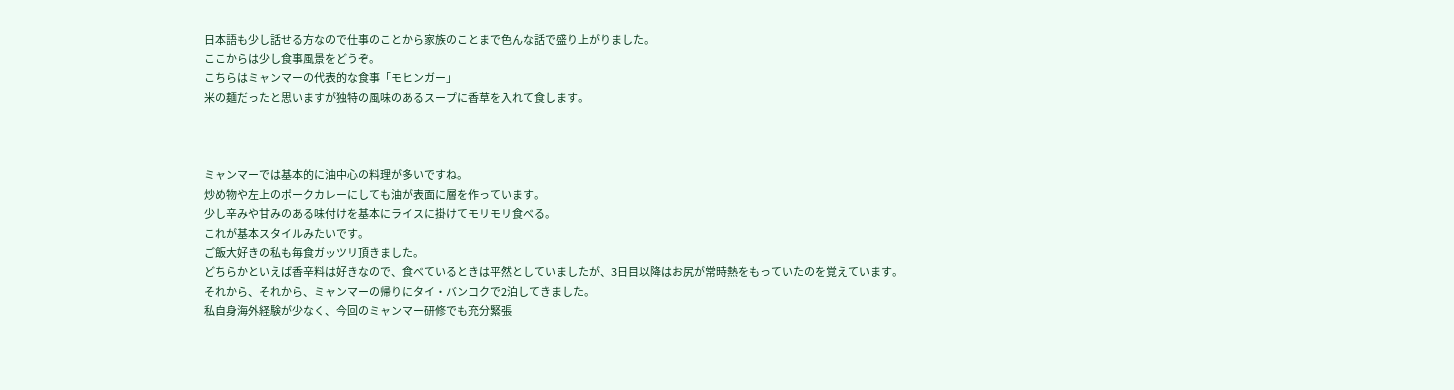日本語も少し話せる方なので仕事のことから家族のことまで色んな話で盛り上がりました。
ここからは少し食事風景をどうぞ。
こちらはミャンマーの代表的な食事「モヒンガー」
米の麺だったと思いますが独特の風味のあるスープに香草を入れて食します。



ミャンマーでは基本的に油中心の料理が多いですね。
炒め物や左上のポークカレーにしても油が表面に層を作っています。
少し辛みや甘みのある味付けを基本にライスに掛けてモリモリ食べる。
これが基本スタイルみたいです。
ご飯大好きの私も毎食ガッツリ頂きました。
どちらかといえば香辛料は好きなので、食べているときは平然としていましたが、3日目以降はお尻が常時熱をもっていたのを覚えています。
それから、それから、ミャンマーの帰りにタイ・バンコクで2泊してきました。
私自身海外経験が少なく、今回のミャンマー研修でも充分緊張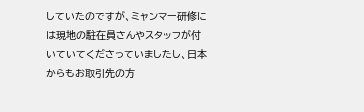していたのですが、ミャンマー研修には現地の駐在員さんやスタッフが付いていてくださっていましたし、日本からもお取引先の方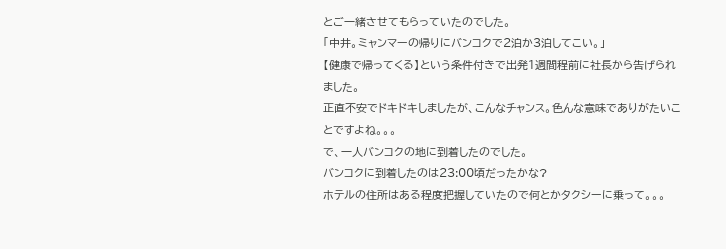とご一緒させてもらっていたのでした。
「中井。ミャンマーの帰りにバンコクで2泊か3泊してこい。」
【健康で帰ってくる】という条件付きで出発1週間程前に社長から告げられました。
正直不安でドキドキしましたが、こんなチャンス。色んな意味でありがたいことですよね。。。
で、一人バンコクの地に到着したのでした。
バンコクに到着したのは23:00頃だったかな?
ホテルの住所はある程度把握していたので何とかタクシーに乗って。。。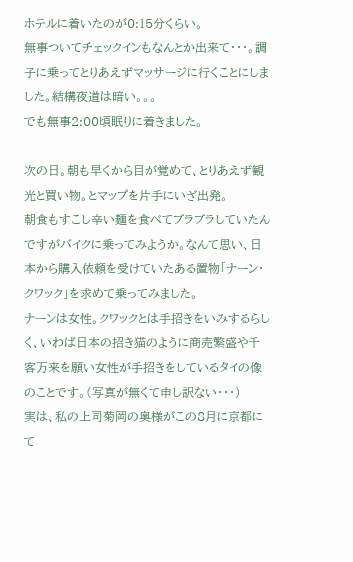ホテルに着いたのが0:15分くらい。
無事ついてチェックインもなんとか出来て・・・。調子に乗ってとりあえずマッサージに行くことにしました。結構夜道は暗い。。。
でも無事2:00頃眠りに着きました。

次の日。朝も早くから目が覚めて、とりあえず観光と買い物。とマップを片手にいざ出発。
朝食もすこし辛い麺を食べてブラブラしていたんですがバイクに乗ってみようか。なんて思い、日本から購入依頼を受けていたある置物「ナーン・クワック」を求めて乗ってみました。
ナーンは女性。クワックとは手招きをいみするらしく、いわば日本の招き猫のように商売繁盛や千客万来を願い女性が手招きをしているタイの像のことです。(写真が無くて申し訳ない・・・)
実は、私の上司菊岡の奥様がこの8月に京都にて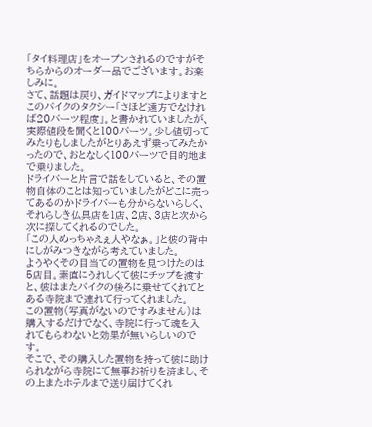「タイ料理店」をオープンされるのですがそちらからのオーダー品でございます。お楽しみに。
さて、話題は戻り、ガイドマップによりますとこのバイクのタクシー「さほど遠方でなければ20バーツ程度」。と書かれていましたが、実際値段を聞くと100バーツ。少し値切ってみたりもしましたがとりあえず乗ってみたかったので、おとなしく100バーツで目的地まで乗りました。
ドライバーと片言で話をしていると、その置物自体のことは知っていましたがどこに売ってあるのかドライバーも分からないらしく、それらしき仏具店を1店、2店、3店と次から次に探してくれるのでした。
「この人めっちゃえぇ人やなぁ。」と彼の背中にしがみつきながら考えていました。
ようやくその目当ての置物を見つけたのは5店目。素直にうれしくて彼にチップを渡すと、彼はまたバイクの後ろに乗せてくれてとある寺院まで連れて行ってくれました。
この置物(写真がないのですみません)は購入するだけでなく、寺院に行って魂を入れてもらわないと効果が無いらしいのです。
そこで、その購入した置物を持って彼に助けられながら寺院にて無事お祈りを済まし、その上またホテルまで送り届けてくれ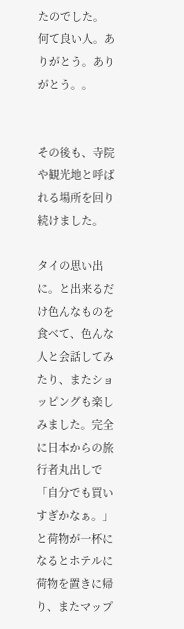たのでした。
何て良い人。ありがとう。ありがとう。。


その後も、寺院や観光地と呼ばれる場所を回り続けました。

タイの思い出に。と出来るだけ色んなものを食べて、色んな人と会話してみたり、またショッピングも楽しみました。完全に日本からの旅行者丸出しで「自分でも買いすぎかなぁ。」と荷物が一杯になるとホテルに荷物を置きに帰り、またマップ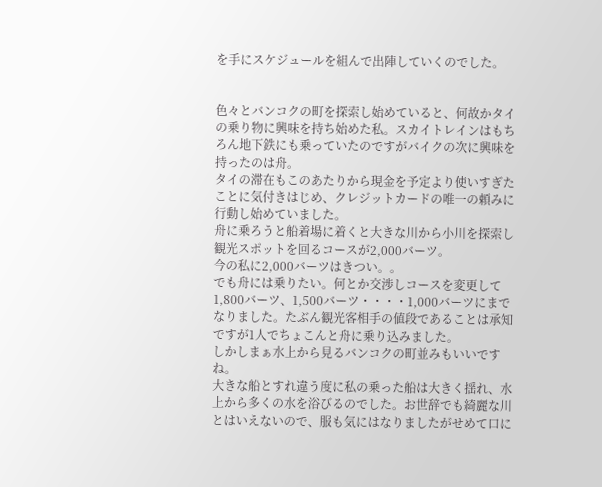を手にスケジュールを組んで出陣していくのでした。


色々とバンコクの町を探索し始めていると、何故かタイの乗り物に興味を持ち始めた私。スカイトレインはもちろん地下鉄にも乗っていたのですがバイクの次に興味を持ったのは舟。
タイの滞在もこのあたりから現金を予定より使いすぎたことに気付きはじめ、クレジットカードの唯一の頼みに行動し始めていました。
舟に乗ろうと船着場に着くと大きな川から小川を探索し観光スポットを回るコースが2,000バーツ。
今の私に2,000バーツはきつい。。
でも舟には乗りたい。何とか交渉しコースを変更して1,800バーツ、1,500バーツ・・・・1,000バーツにまでなりました。たぶん観光客相手の値段であることは承知ですが1人でちょこんと舟に乗り込みました。
しかしまぁ水上から見るバンコクの町並みもいいですね。
大きな船とすれ違う度に私の乗った船は大きく揺れ、水上から多くの水を浴びるのでした。お世辞でも綺麗な川とはいえないので、服も気にはなりましたがせめて口に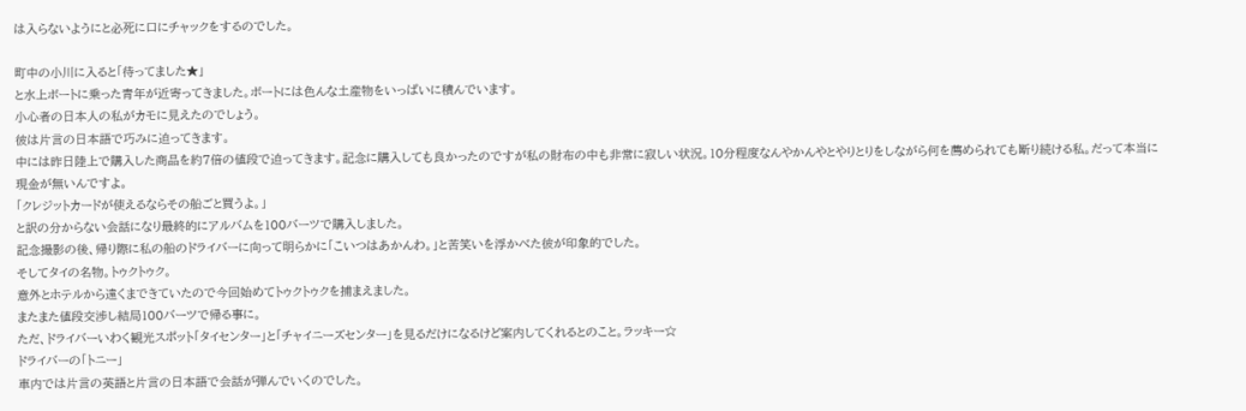は入らないようにと必死に口にチャックをするのでした。

町中の小川に入ると「待ってました★」
と水上ボートに乗った青年が近寄ってきました。ボートには色んな土産物をいっぱいに積んでいます。
小心者の日本人の私がカモに見えたのでしょう。
彼は片言の日本語で巧みに迫ってきます。
中には昨日陸上で購入した商品を約7倍の値段で迫ってきます。記念に購入しても良かったのですが私の財布の中も非常に寂しい状況。10分程度なんやかんやとやりとりをしながら何を薦められても断り続ける私。だって本当に現金が無いんですよ。
「クレジットカードが使えるならその船ごと買うよ。」
と訳の分からない会話になり最終的にアルバムを100バーツで購入しました。
記念撮影の後、帰り際に私の船のドライバーに向って明らかに「こいつはあかんわ。」と苦笑いを浮かべた彼が印象的でした。
そしてタイの名物。トゥクトゥク。
意外とホテルから遠くまできていたので今回始めてトゥクトゥクを捕まえました。
またまた値段交渉し結局100バーツで帰る事に。
ただ、ドライバーいわく観光スポット「タイセンター」と「チャイニーズセンター」を見るだけになるけど案内してくれるとのこと。ラッキー☆
ドライバーの「トニー」
車内では片言の英語と片言の日本語で会話が弾んでいくのでした。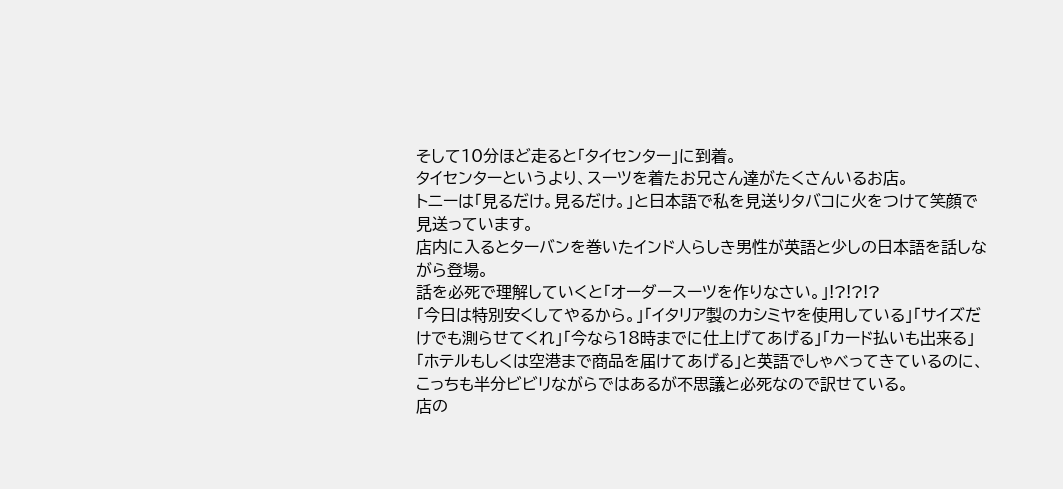そして10分ほど走ると「タイセンター」に到着。
タイセンターというより、スーツを着たお兄さん達がたくさんいるお店。
トニーは「見るだけ。見るだけ。」と日本語で私を見送りタバコに火をつけて笑顔で見送っています。
店内に入るとターバンを巻いたインド人らしき男性が英語と少しの日本語を話しながら登場。
話を必死で理解していくと「オーダースーツを作りなさい。」!?!?!?
「今日は特別安くしてやるから。」「イタリア製のカシミヤを使用している」「サイズだけでも測らせてくれ」「今なら18時までに仕上げてあげる」「カード払いも出来る」「ホテルもしくは空港まで商品を届けてあげる」と英語でしゃべってきているのに、こっちも半分ビビリながらではあるが不思議と必死なので訳せている。
店の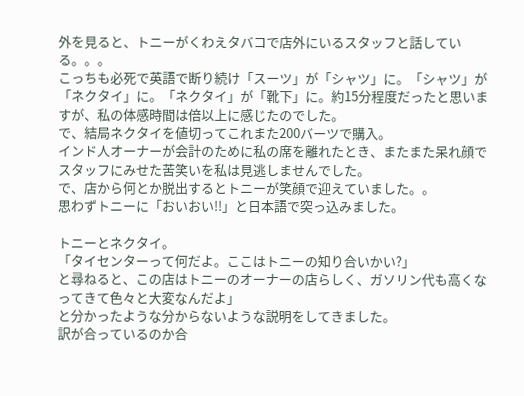外を見ると、トニーがくわえタバコで店外にいるスタッフと話している。。。
こっちも必死で英語で断り続け「スーツ」が「シャツ」に。「シャツ」が「ネクタイ」に。「ネクタイ」が「靴下」に。約15分程度だったと思いますが、私の体感時間は倍以上に感じたのでした。
で、結局ネクタイを値切ってこれまた200バーツで購入。
インド人オーナーが会計のために私の席を離れたとき、またまた呆れ顔でスタッフにみせた苦笑いを私は見逃しませんでした。
で、店から何とか脱出するとトニーが笑顔で迎えていました。。
思わずトニーに「おいおい!!」と日本語で突っ込みました。

トニーとネクタイ。
「タイセンターって何だよ。ここはトニーの知り合いかい?」
と尋ねると、この店はトニーのオーナーの店らしく、ガソリン代も高くなってきて色々と大変なんだよ」
と分かったような分からないような説明をしてきました。
訳が合っているのか合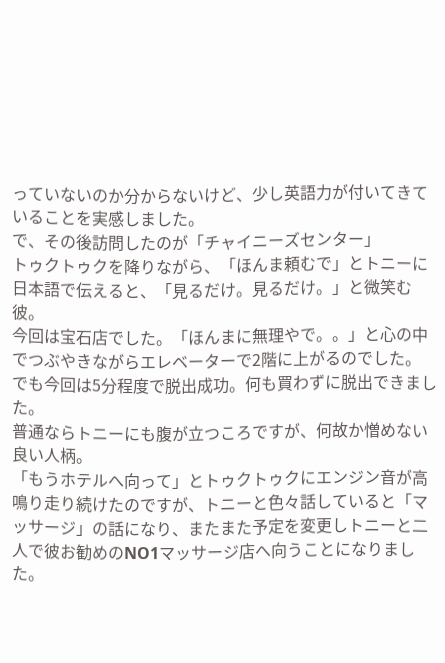っていないのか分からないけど、少し英語力が付いてきていることを実感しました。
で、その後訪問したのが「チャイニーズセンター」
トゥクトゥクを降りながら、「ほんま頼むで」とトニーに日本語で伝えると、「見るだけ。見るだけ。」と微笑む彼。
今回は宝石店でした。「ほんまに無理やで。。」と心の中でつぶやきながらエレベーターで2階に上がるのでした。
でも今回は5分程度で脱出成功。何も買わずに脱出できました。
普通ならトニーにも腹が立つころですが、何故か憎めない良い人柄。
「もうホテルへ向って」とトゥクトゥクにエンジン音が高鳴り走り続けたのですが、トニーと色々話していると「マッサージ」の話になり、またまた予定を変更しトニーと二人で彼お勧めのNO1マッサージ店へ向うことになりました。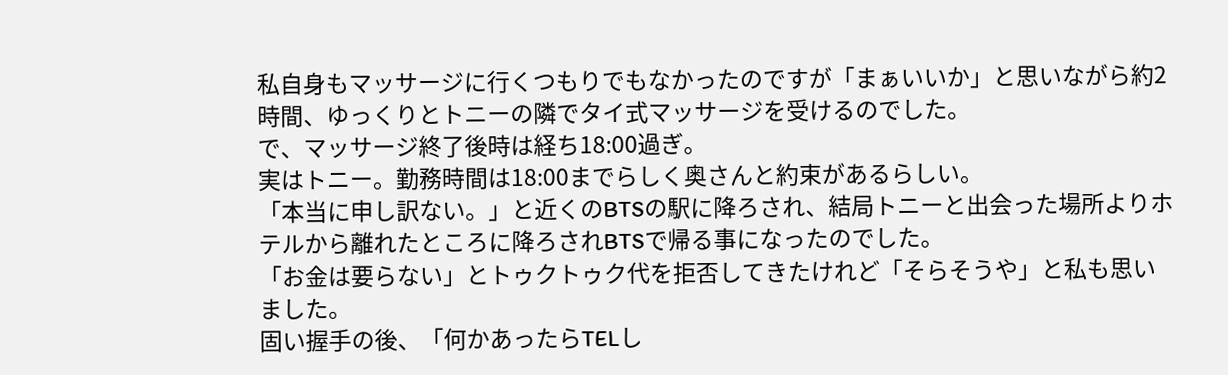私自身もマッサージに行くつもりでもなかったのですが「まぁいいか」と思いながら約2時間、ゆっくりとトニーの隣でタイ式マッサージを受けるのでした。
で、マッサージ終了後時は経ち18:00過ぎ。
実はトニー。勤務時間は18:00までらしく奥さんと約束があるらしい。
「本当に申し訳ない。」と近くのBTSの駅に降ろされ、結局トニーと出会った場所よりホテルから離れたところに降ろされBTSで帰る事になったのでした。
「お金は要らない」とトゥクトゥク代を拒否してきたけれど「そらそうや」と私も思いました。
固い握手の後、「何かあったらTELし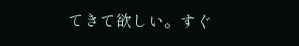てきて欲しい。すぐ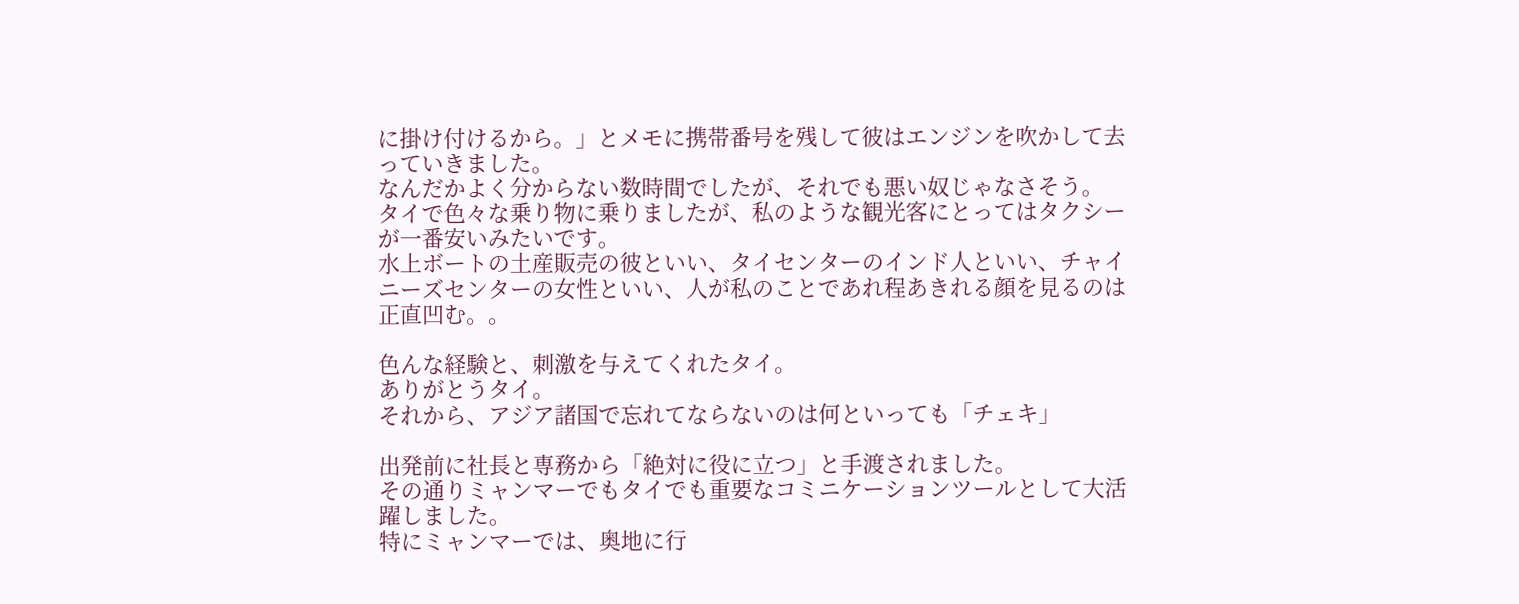に掛け付けるから。」とメモに携帯番号を残して彼はエンジンを吹かして去っていきました。
なんだかよく分からない数時間でしたが、それでも悪い奴じゃなさそう。
タイで色々な乗り物に乗りましたが、私のような観光客にとってはタクシーが一番安いみたいです。
水上ボートの土産販売の彼といい、タイセンターのインド人といい、チャイニーズセンターの女性といい、人が私のことであれ程あきれる顔を見るのは正直凹む。。

色んな経験と、刺激を与えてくれたタイ。
ありがとうタイ。
それから、アジア諸国で忘れてならないのは何といっても「チェキ」

出発前に社長と専務から「絶対に役に立つ」と手渡されました。
その通りミャンマーでもタイでも重要なコミニケーションツールとして大活躍しました。
特にミャンマーでは、奥地に行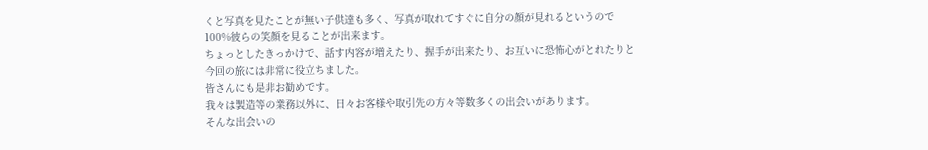くと写真を見たことが無い子供達も多く、写真が取れてすぐに自分の顔が見れるというので100%彼らの笑顔を見ることが出来ます。
ちょっとしたきっかけで、話す内容が増えたり、握手が出来たり、お互いに恐怖心がとれたりと今回の旅には非常に役立ちました。
皆さんにも是非お勧めです。
我々は製造等の業務以外に、日々お客様や取引先の方々等数多くの出会いがあります。
そんな出会いの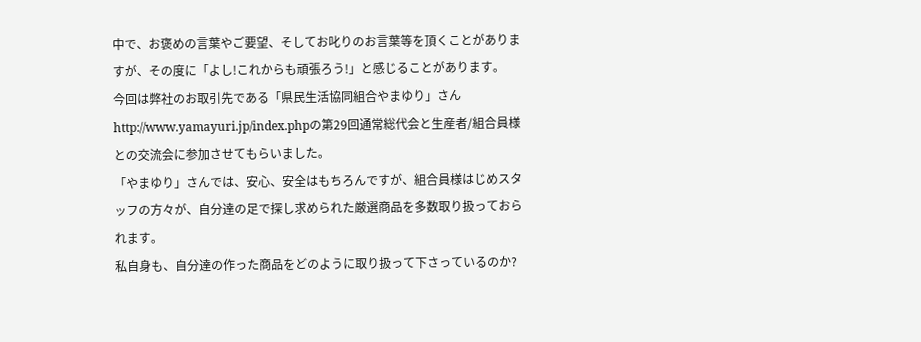中で、お褒めの言葉やご要望、そしてお叱りのお言葉等を頂くことがありますが、その度に「よし!これからも頑張ろう!」と感じることがあります。
今回は弊社のお取引先である「県民生活協同組合やまゆり」さんhttp://www.yamayuri.jp/index.phpの第29回通常総代会と生産者/組合員様との交流会に参加させてもらいました。
「やまゆり」さんでは、安心、安全はもちろんですが、組合員様はじめスタッフの方々が、自分達の足で探し求められた厳選商品を多数取り扱っておられます。
私自身も、自分達の作った商品をどのように取り扱って下さっているのか?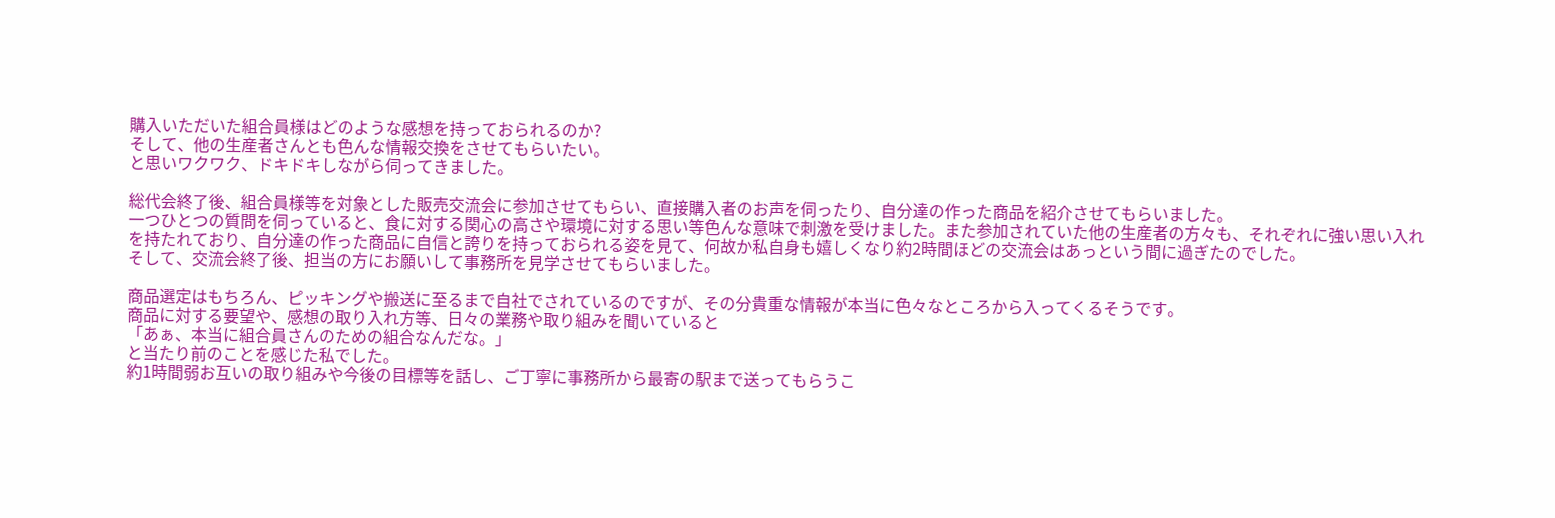購入いただいた組合員様はどのような感想を持っておられるのか?
そして、他の生産者さんとも色んな情報交換をさせてもらいたい。
と思いワクワク、ドキドキしながら伺ってきました。

総代会終了後、組合員様等を対象とした販売交流会に参加させてもらい、直接購入者のお声を伺ったり、自分達の作った商品を紹介させてもらいました。
一つひとつの質問を伺っていると、食に対する関心の高さや環境に対する思い等色んな意味で刺激を受けました。また参加されていた他の生産者の方々も、それぞれに強い思い入れを持たれており、自分達の作った商品に自信と誇りを持っておられる姿を見て、何故か私自身も嬉しくなり約2時間ほどの交流会はあっという間に過ぎたのでした。
そして、交流会終了後、担当の方にお願いして事務所を見学させてもらいました。

商品選定はもちろん、ピッキングや搬送に至るまで自社でされているのですが、その分貴重な情報が本当に色々なところから入ってくるそうです。
商品に対する要望や、感想の取り入れ方等、日々の業務や取り組みを聞いていると
「あぁ、本当に組合員さんのための組合なんだな。」
と当たり前のことを感じた私でした。
約1時間弱お互いの取り組みや今後の目標等を話し、ご丁寧に事務所から最寄の駅まで送ってもらうこ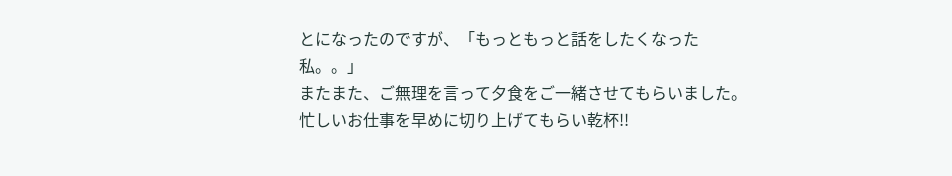とになったのですが、「もっともっと話をしたくなった私。。」
またまた、ご無理を言って夕食をご一緒させてもらいました。
忙しいお仕事を早めに切り上げてもらい乾杯!!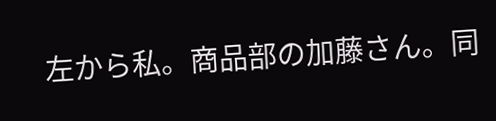左から私。商品部の加藤さん。同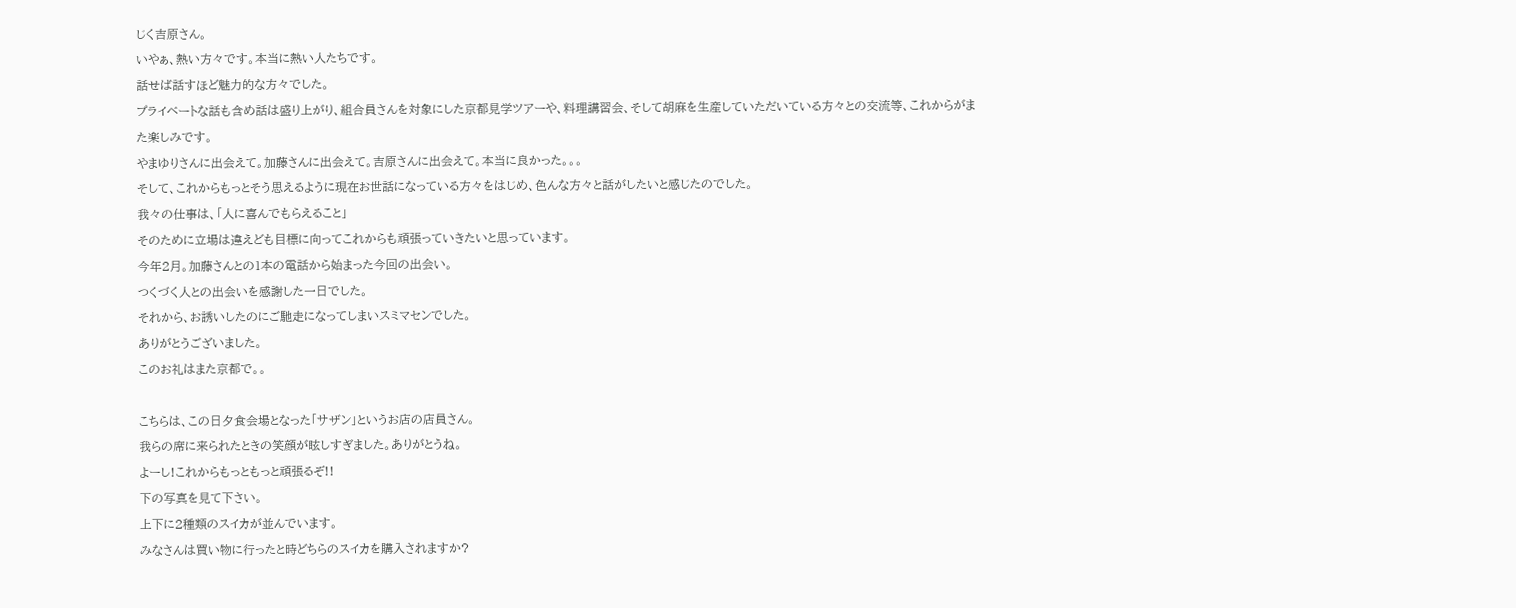じく吉原さん。
いやぁ、熱い方々です。本当に熱い人たちです。
話せば話すほど魅力的な方々でした。
プライベートな話も含め話は盛り上がり、組合員さんを対象にした京都見学ツアーや、料理講習会、そして胡麻を生産していただいている方々との交流等、これからがまた楽しみです。
やまゆりさんに出会えて。加藤さんに出会えて。吉原さんに出会えて。本当に良かった。。。
そして、これからもっとそう思えるように現在お世話になっている方々をはじめ、色んな方々と話がしたいと感じたのでした。
我々の仕事は、「人に喜んでもらえること」
そのために立場は違えども目標に向ってこれからも頑張っていきたいと思っています。
今年2月。加藤さんとの1本の電話から始まった今回の出会い。
つくづく人との出会いを感謝した一日でした。
それから、お誘いしたのにご馳走になってしまいスミマセンでした。
ありがとうございました。
このお礼はまた京都で。。

こちらは、この日夕食会場となった「サザン」というお店の店員さん。
我らの席に来られたときの笑顔が眩しすぎました。ありがとうね。
よーし!これからもっともっと頑張るぞ!!
下の写真を見て下さい。
上下に2種類のスイカが並んでいます。
みなさんは買い物に行ったと時どちらのスイカを購入されますか?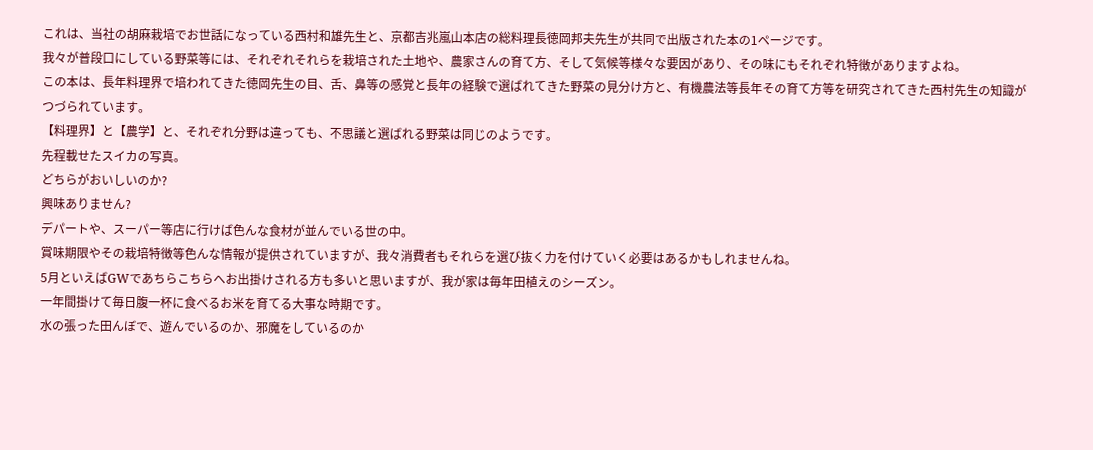これは、当社の胡麻栽培でお世話になっている西村和雄先生と、京都吉兆嵐山本店の総料理長徳岡邦夫先生が共同で出版された本の1ページです。
我々が普段口にしている野菜等には、それぞれそれらを栽培された土地や、農家さんの育て方、そして気候等様々な要因があり、その味にもそれぞれ特徴がありますよね。
この本は、長年料理界で培われてきた徳岡先生の目、舌、鼻等の感覚と長年の経験で選ばれてきた野菜の見分け方と、有機農法等長年その育て方等を研究されてきた西村先生の知識がつづられています。
【料理界】と【農学】と、それぞれ分野は違っても、不思議と選ばれる野菜は同じのようです。
先程載せたスイカの写真。
どちらがおいしいのか?
興味ありません?
デパートや、スーパー等店に行けば色んな食材が並んでいる世の中。
賞味期限やその栽培特徴等色んな情報が提供されていますが、我々消費者もそれらを選び抜く力を付けていく必要はあるかもしれませんね。
5月といえばGWであちらこちらへお出掛けされる方も多いと思いますが、我が家は毎年田植えのシーズン。
一年間掛けて毎日腹一杯に食べるお米を育てる大事な時期です。
水の張った田んぼで、遊んでいるのか、邪魔をしているのか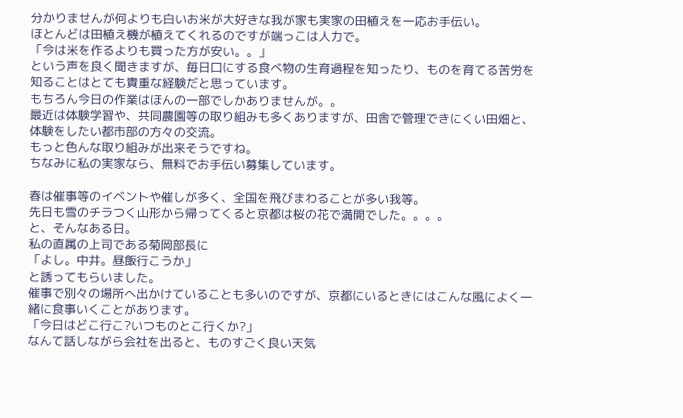分かりませんが何よりも白いお米が大好きな我が家も実家の田植えを一応お手伝い。
ほとんどは田植え機が植えてくれるのですが端っこは人力で。
「今は米を作るよりも買った方が安い。。」
という声を良く聞きますが、毎日口にする食べ物の生育過程を知ったり、ものを育てる苦労を知ることはとても貴重な経験だと思っています。
もちろん今日の作業はほんの一部でしかありませんが。。
最近は体験学習や、共同農園等の取り組みも多くありますが、田舎で管理できにくい田畑と、体験をしたい都市部の方々の交流。
もっと色んな取り組みが出来そうですね。
ちなみに私の実家なら、無料でお手伝い募集しています。

春は催事等のイベントや催しが多く、全国を飛びまわることが多い我等。
先日も雪のチラつく山形から帰ってくると京都は桜の花で満開でした。。。。
と、そんなある日。
私の直属の上司である菊岡部長に
「よし。中井。昼飯行こうか」
と誘ってもらいました。
催事で別々の場所へ出かけていることも多いのですが、京都にいるときにはこんな風によく一緒に食事いくことがあります。
「今日はどこ行こ?いつものとこ行くか?」
なんて話しながら会社を出ると、ものすごく良い天気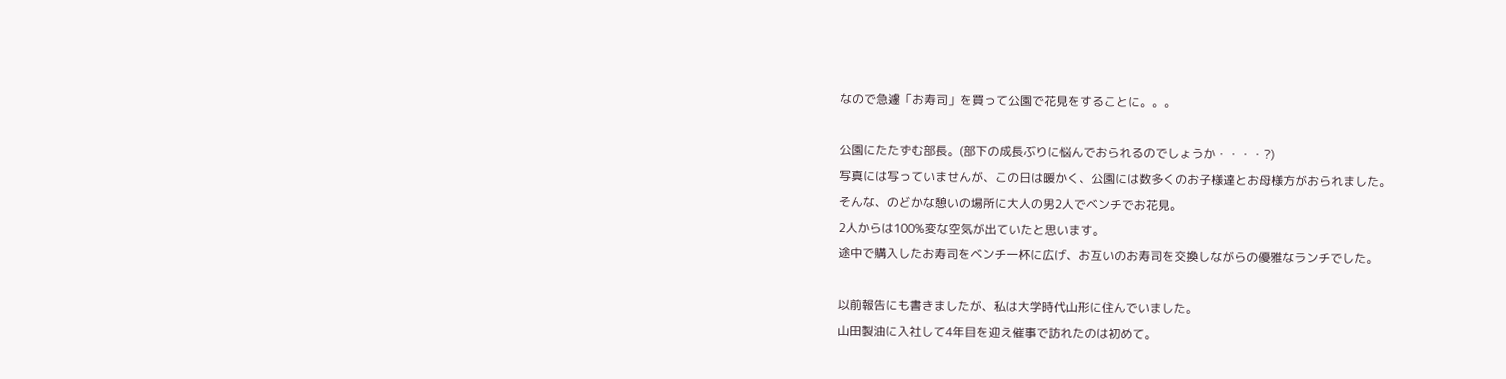なので急遽「お寿司」を買って公園で花見をすることに。。。

公園にたたずむ部長。(部下の成長ぶりに悩んでおられるのでしょうか・・・・?)
写真には写っていませんが、この日は暖かく、公園には数多くのお子様達とお母様方がおられました。
そんな、のどかな憩いの場所に大人の男2人でベンチでお花見。
2人からは100%変な空気が出ていたと思います。
途中で購入したお寿司をベンチ一杯に広げ、お互いのお寿司を交換しながらの優雅なランチでした。

以前報告にも書きましたが、私は大学時代山形に住んでいました。
山田製油に入社して4年目を迎え催事で訪れたのは初めて。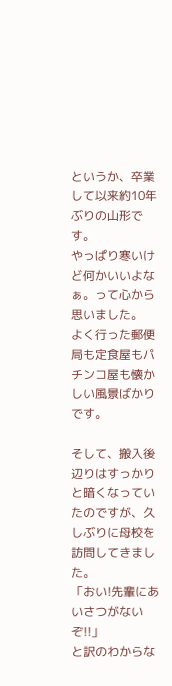というか、卒業して以来約10年ぶりの山形です。
やっぱり寒いけど何かいいよなぁ。って心から思いました。
よく行った郵便局も定食屋もパチンコ屋も懐かしい風景ばかりです。

そして、搬入後辺りはすっかりと暗くなっていたのですが、久しぶりに母校を訪問してきました。
「おい!先輩にあいさつがないぞ!!」
と訳のわからな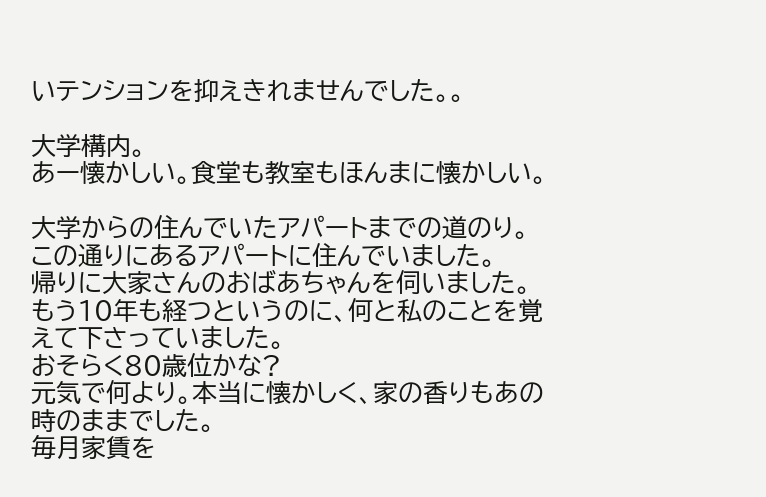いテンションを抑えきれませんでした。。

大学構内。
あー懐かしい。食堂も教室もほんまに懐かしい。

大学からの住んでいたアパートまでの道のり。
この通りにあるアパートに住んでいました。
帰りに大家さんのおばあちゃんを伺いました。
もう10年も経つというのに、何と私のことを覚えて下さっていました。
おそらく80歳位かな?
元気で何より。本当に懐かしく、家の香りもあの時のままでした。
毎月家賃を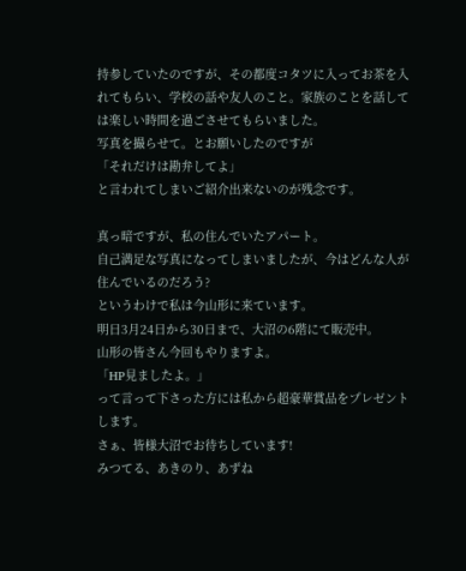持参していたのですが、その都度コタツに入ってお茶を入れてもらい、学校の話や友人のこと。家族のことを話しては楽しい時間を過ごさせてもらいました。
写真を撮らせて。とお願いしたのですが
「それだけは勘弁してよ」
と言われてしまいご紹介出来ないのが残念です。

真っ暗ですが、私の住んでいたアパート。
自己満足な写真になってしまいましたが、今はどんな人が住んでいるのだろう?
というわけで私は今山形に来ています。
明日3月24日から30日まで、大沼の6階にて販売中。
山形の皆さん今回もやりますよ。
「HP見ましたよ。」
って言って下さった方には私から超豪華賞品をプレゼントします。
さぁ、皆様大沼でお待ちしています!
みつてる、あきのり、あずね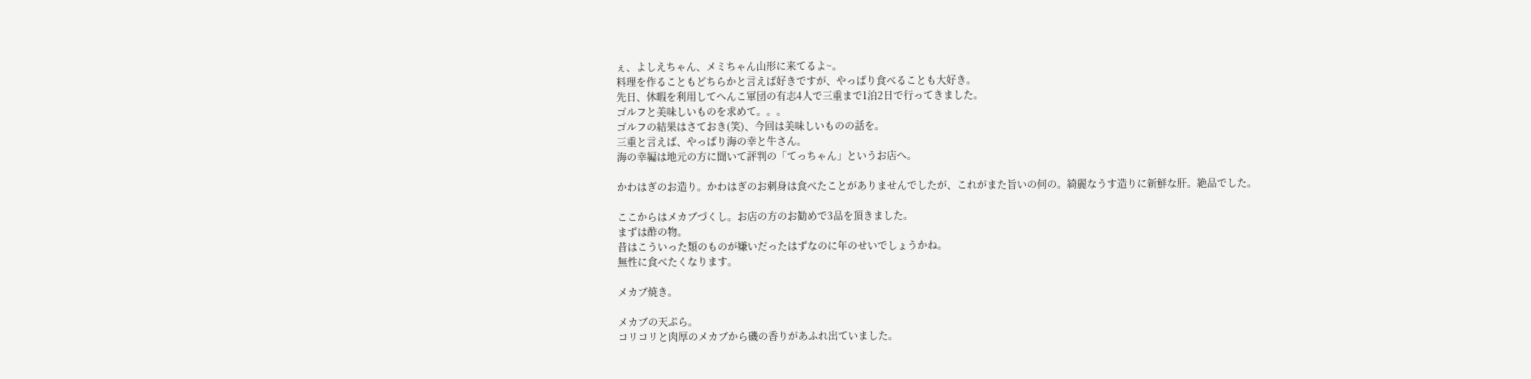ぇ、よしえちゃん、メミちゃん山形に来てるよ~。
料理を作ることもどちらかと言えば好きですが、やっぱり食べることも大好き。
先日、休暇を利用してへんこ軍団の有志4人で三重まで1泊2日で行ってきました。
ゴルフと美味しいものを求めて。。。
ゴルフの結果はさておき(笑)、今回は美味しいものの話を。
三重と言えば、やっぱり海の幸と牛さん。
海の幸編は地元の方に聞いて評判の「てっちゃん」というお店へ。

かわはぎのお造り。かわはぎのお刺身は食べたことがありませんでしたが、これがまた旨いの何の。綺麗なうす造りに新鮮な肝。絶品でした。

ここからはメカブづくし。お店の方のお勧めで3品を頂きました。
まずは酢の物。
昔はこういった類のものが嫌いだったはずなのに年のせいでしょうかね。
無性に食べたくなります。

メカブ焼き。

メカブの天ぷら。
コリコリと肉厚のメカブから磯の香りがあふれ出ていました。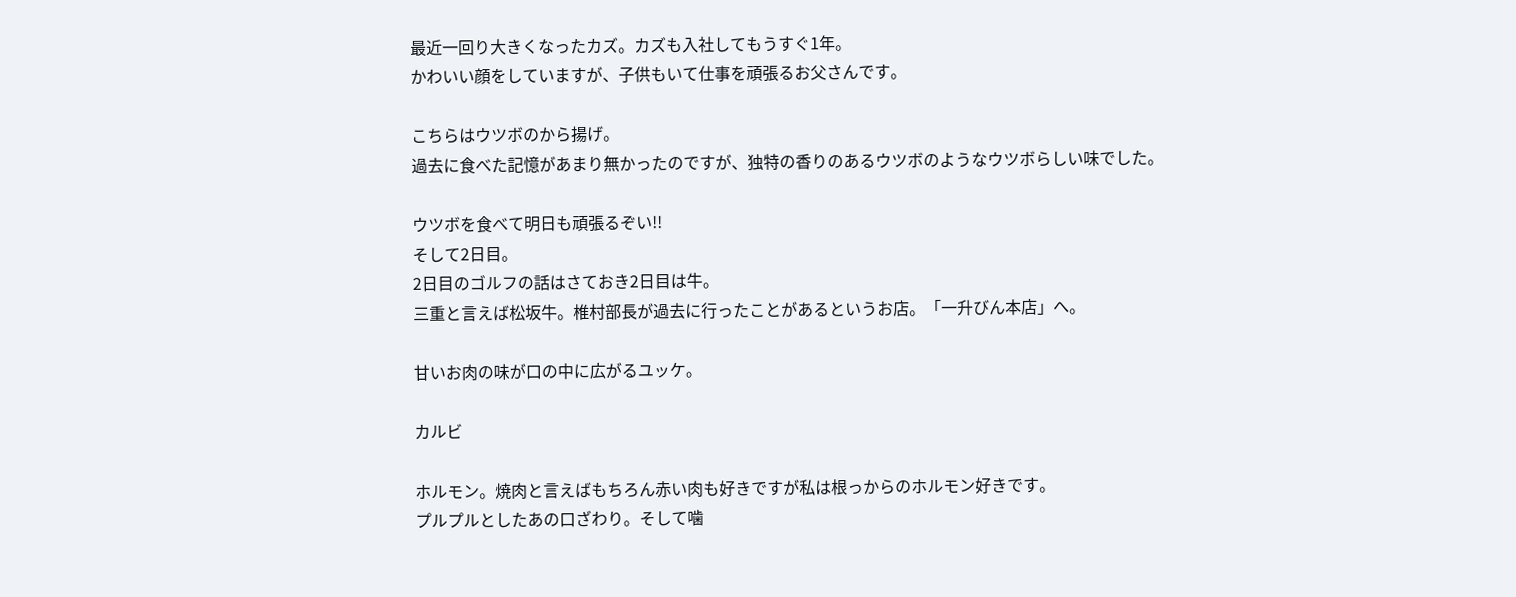最近一回り大きくなったカズ。カズも入社してもうすぐ1年。
かわいい顔をしていますが、子供もいて仕事を頑張るお父さんです。

こちらはウツボのから揚げ。
過去に食べた記憶があまり無かったのですが、独特の香りのあるウツボのようなウツボらしい味でした。

ウツボを食べて明日も頑張るぞい!!
そして2日目。
2日目のゴルフの話はさておき2日目は牛。
三重と言えば松坂牛。椎村部長が過去に行ったことがあるというお店。「一升びん本店」へ。

甘いお肉の味が口の中に広がるユッケ。

カルビ

ホルモン。焼肉と言えばもちろん赤い肉も好きですが私は根っからのホルモン好きです。
プルプルとしたあの口ざわり。そして噛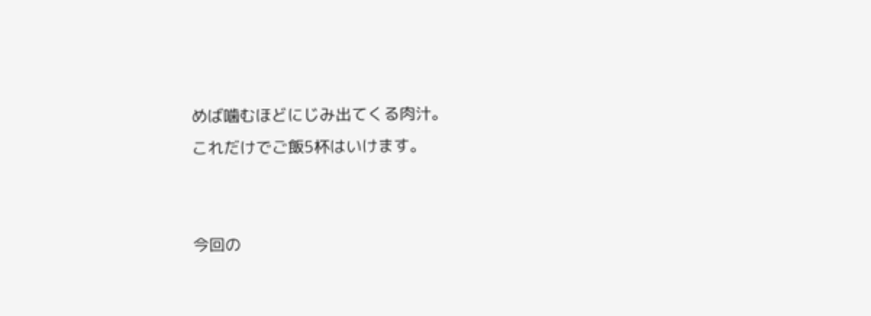めば噛むほどにじみ出てくる肉汁。
これだけでご飯5杯はいけます。


今回の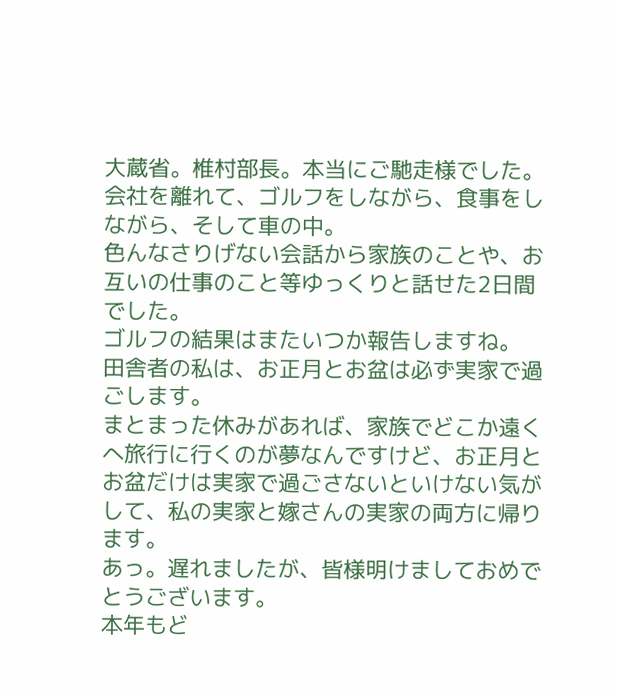大蔵省。椎村部長。本当にご馳走様でした。
会社を離れて、ゴルフをしながら、食事をしながら、そして車の中。
色んなさりげない会話から家族のことや、お互いの仕事のこと等ゆっくりと話せた2日間でした。
ゴルフの結果はまたいつか報告しますね。
田舎者の私は、お正月とお盆は必ず実家で過ごします。
まとまった休みがあれば、家族でどこか遠くへ旅行に行くのが夢なんですけど、お正月とお盆だけは実家で過ごさないといけない気がして、私の実家と嫁さんの実家の両方に帰ります。
あっ。遅れましたが、皆様明けましておめでとうございます。
本年もど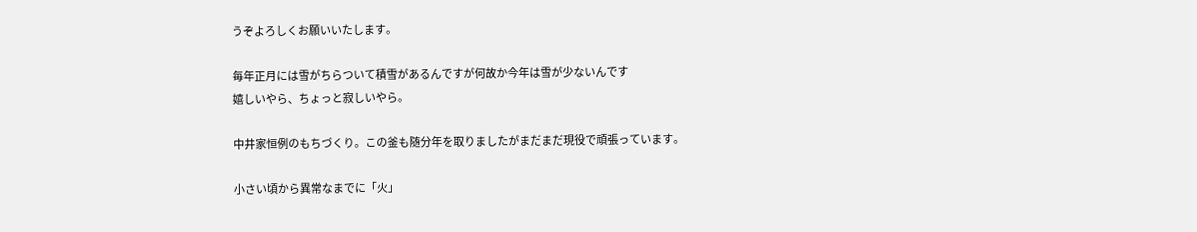うぞよろしくお願いいたします。

毎年正月には雪がちらついて積雪があるんですが何故か今年は雪が少ないんです
嬉しいやら、ちょっと寂しいやら。

中井家恒例のもちづくり。この釜も随分年を取りましたがまだまだ現役で頑張っています。

小さい頃から異常なまでに「火」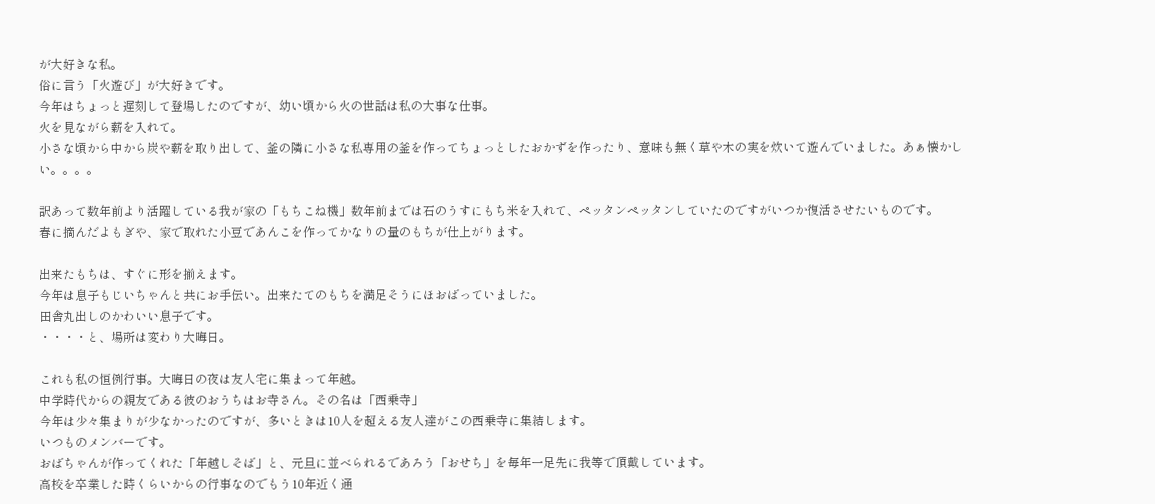が大好きな私。
俗に言う「火遊び」が大好きです。
今年はちょっと遅刻して登場したのですが、幼い頃から火の世話は私の大事な仕事。
火を見ながら薪を入れて。
小さな頃から中から炭や薪を取り出して、釜の隣に小さな私専用の釜を作ってちょっとしたおかずを作ったり、意味も無く草や木の実を炊いて遊んでいました。あぁ懐かしい。。。。

訳あって数年前より活躍している我が家の「もちこね機」数年前までは石のうすにもち米を入れて、ペッタンペッタンしていたのですがいつか復活させたいものです。
春に摘んだよもぎや、家で取れた小豆であんこを作ってかなりの量のもちが仕上がります。

出来たもちは、すぐに形を揃えます。
今年は息子もじいちゃんと共にお手伝い。出来たてのもちを満足そうにほおばっていました。
田舎丸出しのかわいい息子です。
・・・・と、場所は変わり大晦日。

これも私の恒例行事。大晦日の夜は友人宅に集まって年越。
中学時代からの親友である彼のおうちはお寺さん。その名は「西乗寺」
今年は少々集まりが少なかったのですが、多いときは10人を超える友人達がこの西乗寺に集結します。
いつものメンバーです。
おばちゃんが作ってくれた「年越しそば」と、元旦に並べられるであろう「おせち」を毎年一足先に我等で頂戴しています。
高校を卒業した時くらいからの行事なのでもう10年近く通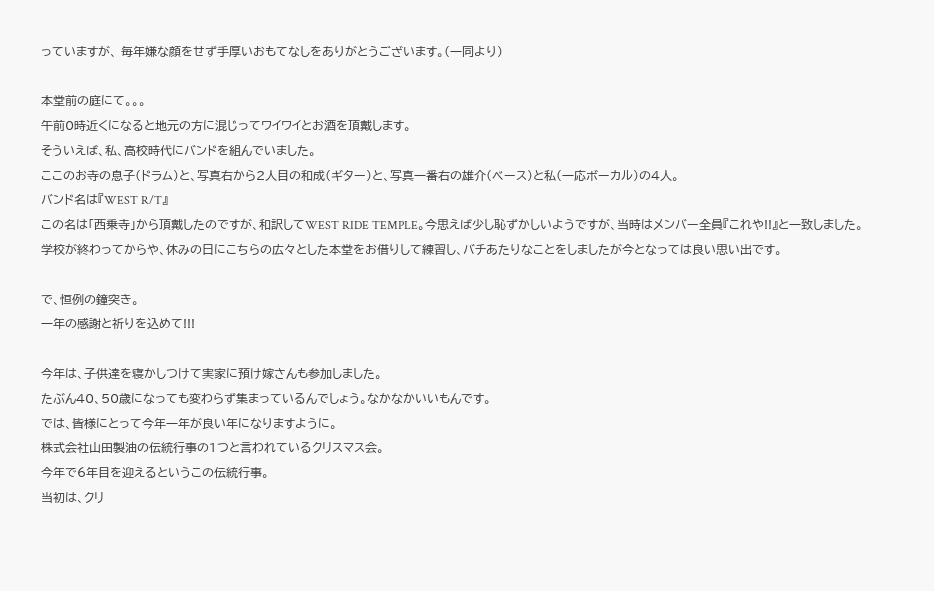っていますが、 毎年嫌な顔をせず手厚いおもてなしをありがとうございます。(一同より)

本堂前の庭にて。。。
午前0時近くになると地元の方に混じってワイワイとお酒を頂戴します。
そういえば、私、高校時代にバンドを組んでいました。
ここのお寺の息子(ドラム)と、写真右から2人目の和成(ギター)と、写真一番右の雄介(ベース)と私(一応ボーカル)の4人。
バンド名は『WEST R/T』
この名は「西乗寺」から頂戴したのですが、和訳してWEST RIDE TEMPLE。今思えば少し恥ずかしいようですが、当時はメンバー全員『これや!!』と一致しました。
学校が終わってからや、休みの日にこちらの広々とした本堂をお借りして練習し、バチあたりなことをしましたが今となっては良い思い出です。

で、恒例の鐘突き。
一年の感謝と祈りを込めて!!!

今年は、子供達を寝かしつけて実家に預け嫁さんも参加しました。
たぶん40、50歳になっても変わらず集まっているんでしょう。なかなかいいもんです。
では、皆様にとって今年一年が良い年になりますように。
株式会社山田製油の伝統行事の1つと言われているクリスマス会。
今年で6年目を迎えるというこの伝統行事。
当初は、クリ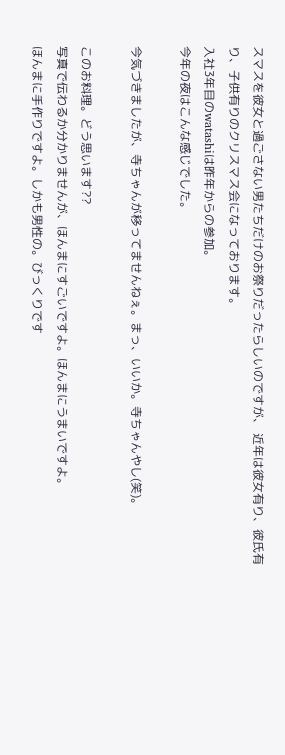スマスを彼女と過ごさない男たちだけのお祭りだったらしいのですが、 近年は彼女有り、彼氏有り、子供有りのクリスマス会になっております。
入社3年目のwatashiは昨年からの参加。
今年の夜はこんな感じでした。

今気づきましたが、寺ちゃんが移ってませんねぇ。まっ、いいか。寺ちゃんやし(笑)。

このお料理。どう思います??
写真で伝わるか分かりませんが、ほんまにすごいですよ。ほんまにうまいですよ。
ほんまに手作りですよ。しかも男性の。びっくりです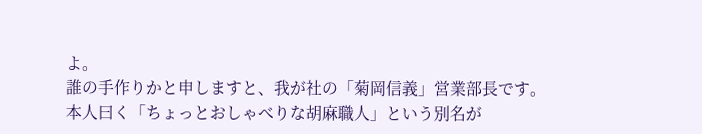よ。
誰の手作りかと申しますと、我が社の「菊岡信義」営業部長です。
本人曰く「ちょっとおしゃべりな胡麻職人」という別名が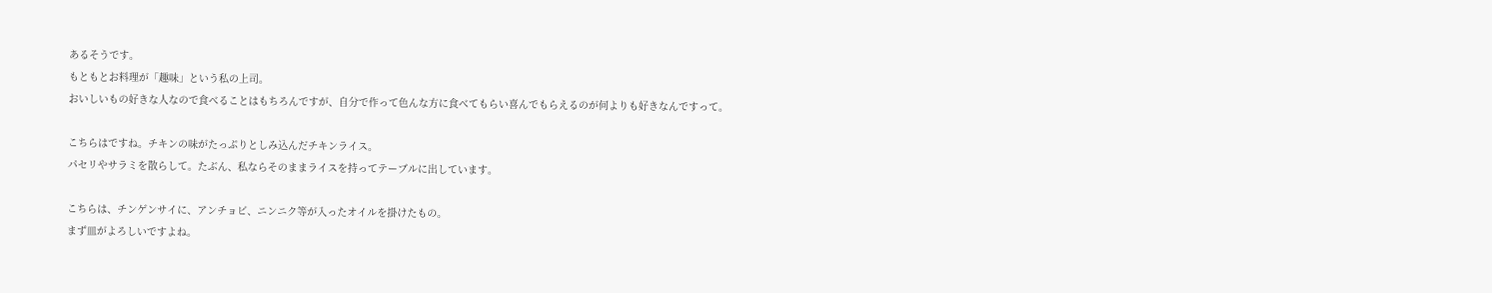あるそうです。
もともとお料理が「趣味」という私の上司。
おいしいもの好きな人なので食べることはもちろんですが、自分で作って色んな方に食べてもらい喜んでもらえるのが何よりも好きなんですって。

こちらはですね。チキンの味がたっぷりとしみ込んだチキンライス。
パセリやサラミを散らして。たぶん、私ならそのままライスを持ってテーブルに出しています。

こちらは、チンゲンサイに、アンチョビ、ニンニク等が入ったオイルを掛けたもの。
まず皿がよろしいですよね。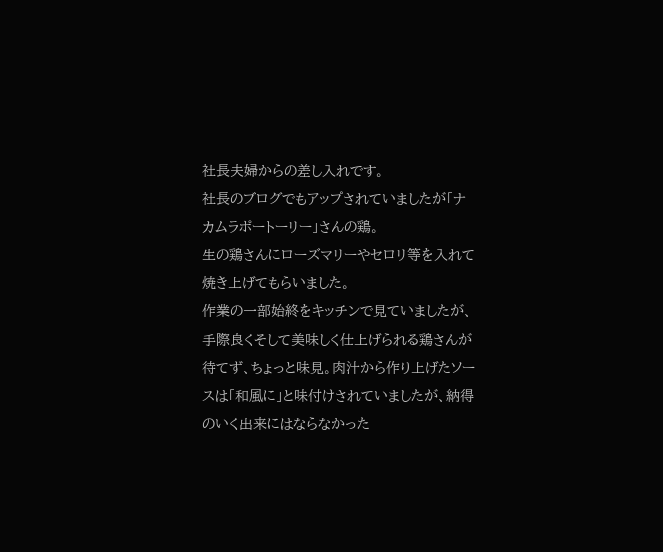社長夫婦からの差し入れです。
社長のブログでもアップされていましたが「ナカムラポートーリー」さんの鶏。
生の鶏さんにローズマリーやセロリ等を入れて焼き上げてもらいました。
作業の一部始終をキッチンで見ていましたが、手際良くそして美味しく仕上げられる鶏さんが待てず、ちょっと味見。肉汁から作り上げたソースは「和風に」と味付けされていましたが、納得のいく出来にはならなかった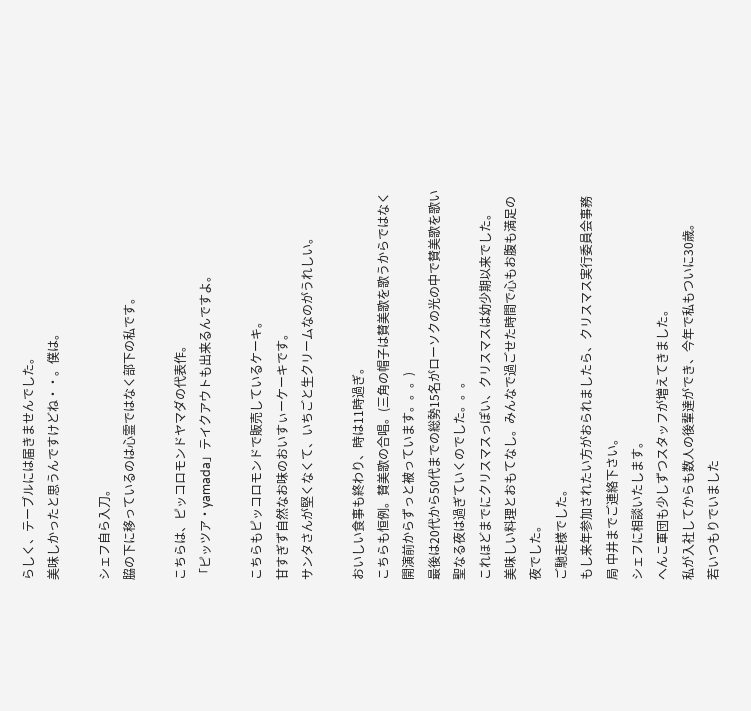らしく、テーブルには届きませんでした。
美味しかったと思うんですけどね・・。僕は。

シェフ自ら入刀。
脇の下に移っているのは心霊ではなく部下の私です。

こちらは、ピッコロモンドヤマダの代表作。
「ピッツア・yamada」テイクアウトも出来るんですよ。

こちらもピッコロモンドで販売しているケーキ。
甘すぎず自然なお味のおいすぃーケーキです。
サンタさんが堅くなくて、いちごと生クリームなのがうれしい。

おいしい食事も終わり、時は11時過ぎ。
こちらも恒例。賛美歌の合唱。(三角の帽子は賛美歌を歌うからではなく開演前からずっと被っています。。。)
最後は20代から50代までの総勢15名がローソクの光の中で賛美歌を歌い聖なる夜は過ぎていくのでした。。。
これほどまでにクリスマスっぽい、クリスマスは幼少期以来でした。
美味しい料理とおもてなし。みんなで過ごせた時間で心もお腹も満足の夜でした。
ご馳走様でした。
もし来年参加されたい方がおられましたら、クリスマス実行委員会事務局 中井までご連絡下さい。
シェフに相談いたします。
へんこ軍団も少しずつスタッフが増えてきました。
私が入社してからも数人の後輩達ができ、今年で私もついに30歳。
若いつもりでいました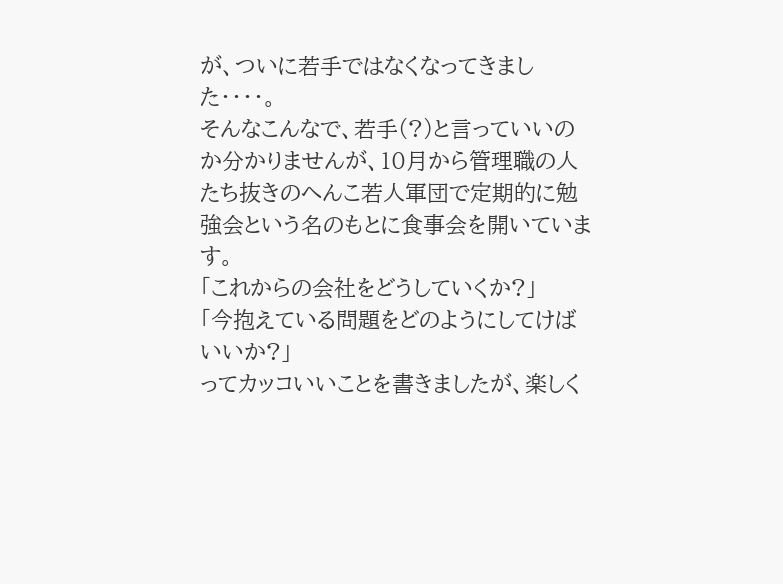が、ついに若手ではなくなってきました・・・・。
そんなこんなで、若手(?)と言っていいのか分かりませんが、10月から管理職の人たち抜きのへんこ若人軍団で定期的に勉強会という名のもとに食事会を開いています。
「これからの会社をどうしていくか?」
「今抱えている問題をどのようにしてけばいいか?」
ってカッコいいことを書きましたが、楽しく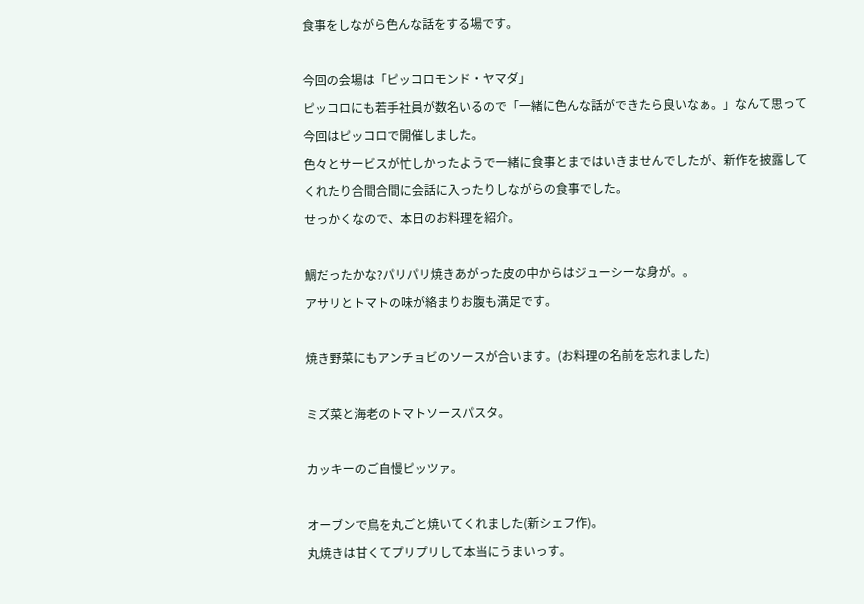食事をしながら色んな話をする場です。

今回の会場は「ピッコロモンド・ヤマダ」
ピッコロにも若手社員が数名いるので「一緒に色んな話ができたら良いなぁ。」なんて思って今回はピッコロで開催しました。
色々とサービスが忙しかったようで一緒に食事とまではいきませんでしたが、新作を披露してくれたり合間合間に会話に入ったりしながらの食事でした。
せっかくなので、本日のお料理を紹介。

鯛だったかな?パリパリ焼きあがった皮の中からはジューシーな身が。。
アサリとトマトの味が絡まりお腹も満足です。

焼き野菜にもアンチョビのソースが合います。(お料理の名前を忘れました)

ミズ菜と海老のトマトソースパスタ。

カッキーのご自慢ピッツァ。

オーブンで鳥を丸ごと焼いてくれました(新シェフ作)。
丸焼きは甘くてプリプリして本当にうまいっす。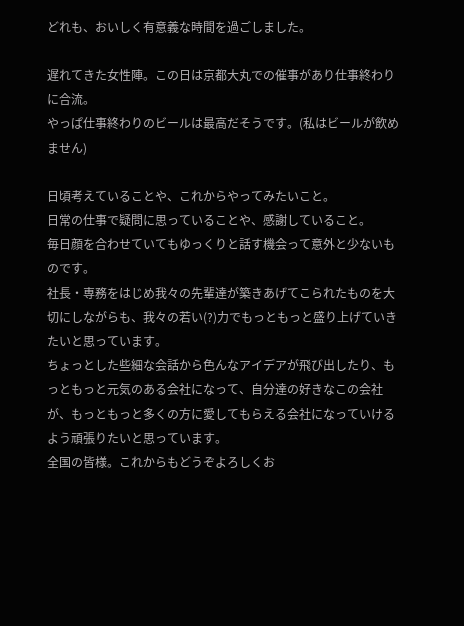どれも、おいしく有意義な時間を過ごしました。

遅れてきた女性陣。この日は京都大丸での催事があり仕事終わりに合流。
やっぱ仕事終わりのビールは最高だそうです。(私はビールが飲めません)

日頃考えていることや、これからやってみたいこと。
日常の仕事で疑問に思っていることや、感謝していること。
毎日顔を合わせていてもゆっくりと話す機会って意外と少ないものです。
社長・専務をはじめ我々の先輩達が築きあげてこられたものを大切にしながらも、我々の若い(?)力でもっともっと盛り上げていきたいと思っています。
ちょっとした些細な会話から色んなアイデアが飛び出したり、もっともっと元気のある会社になって、自分達の好きなこの会社が、もっともっと多くの方に愛してもらえる会社になっていけるよう頑張りたいと思っています。
全国の皆様。これからもどうぞよろしくお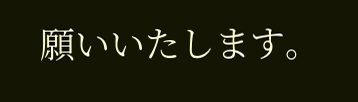願いいたします。